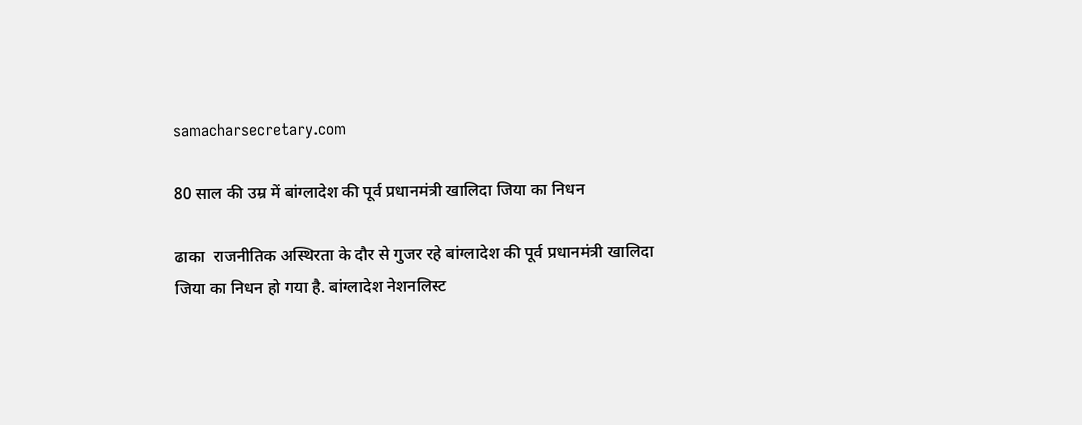samacharsecretary.com

80 साल की उम्र में बांग्लादेश की पूर्व प्रधानमंत्री खालिदा जिया का निधन

ढाका  राजनीतिक अस्थिरता के दौर से गुजर रहे बांग्लादेश की पूर्व प्रधानमंत्री खालिदा जिया का निधन हो गया है. बांग्लादेश नेशनलिस्ट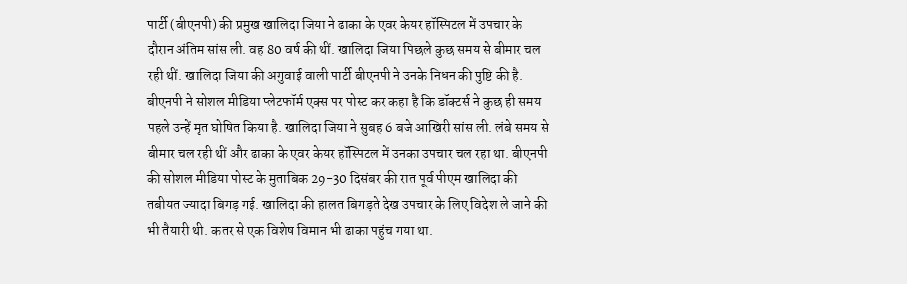पार्टी (बीएनपी) की प्रमुख खालिदा जिया ने ढाका के एवर केयर हॉस्पिटल में उपचार के दौरान अंतिम सांस ली. वह 80 वर्ष की थीं. खालिदा जिया पिछले कुछ समय से बीमार चल रही थीं. खालिदा जिया की अगुवाई वाली पार्टी बीएनपी ने उनके निधन की पुष्टि की है. बीएनपी ने सोशल मीडिया प्लेटफॉर्म एक्स पर पोस्ट कर कहा है कि डॉक्टर्स ने कुछ ही समय पहले उन्हें मृत घोषित किया है. खालिदा जिया ने सुबह 6 बजे आखिरी सांस ली. लंबे समय से बीमार चल रही थीं और ढाका के एवर केयर हॉस्पिटल में उनका उपचार चल रहा था. बीएनपी की सोशल मीडिया पोस्ट के मुताबिक 29-30 दिसंबर की रात पूर्व पीएम खालिदा की तबीयत ज्यादा बिगड़ गई. खालिदा की हालत बिगड़ते देख उपचार के लिए विदेश ले जाने की भी तैयारी थी. कतर से एक विशेष विमान भी ढाका पहुंच गया था.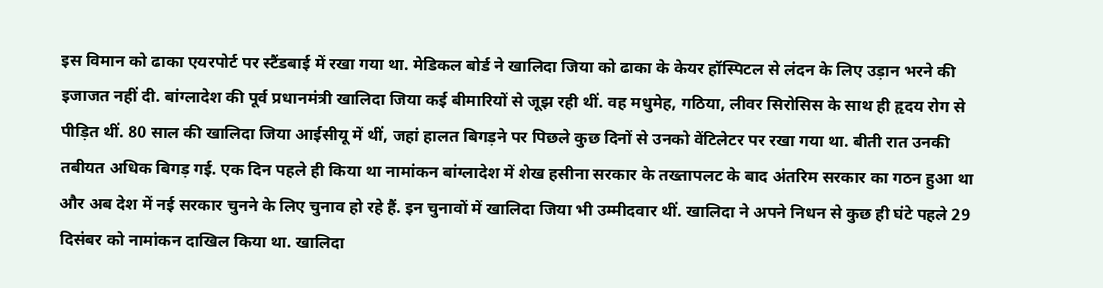इस विमान को ढाका एयरपोर्ट पर स्टैंडबाई में रखा गया था. मेडिकल बोर्ड ने खालिदा जिया को ढाका के केयर हॉस्पिटल से लंदन के लिए उड़ान भरने की इजाजत नहीं दी. बांग्लादेश की पूर्व प्रधानमंत्री खालिदा जिया कई बीमारियों से जूझ रही थीं. वह मधुमेह, गठिया, लीवर सिरोसिस के साथ ही हृदय रोग से पीड़ित थीं. 80 साल की खालिदा जिया आईसीयू में थीं, जहां हालत बिगड़ने पर पिछले कुछ दिनों से उनको वेंटिलेटर पर रखा गया था. बीती रात उनकी तबीयत अधिक बिगड़ गई. एक दिन पहले ही किया था नामांकन बांग्लादेश में शेख हसीना सरकार के तख्तापलट के बाद अंतरिम सरकार का गठन हुआ था और अब देश में नई सरकार चुनने के लिए चुनाव हो रहे हैं. इन चुनावों में खालिदा जिया भी उम्मीदवार थीं. खालिदा ने अपने निधन से कुछ ही घंटे पहले 29 दिसंबर को नामांकन दाखिल किया था. खालिदा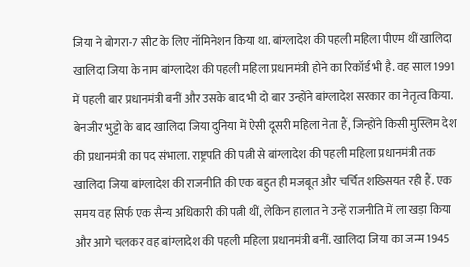जिया ने बोगरा-7 सीट के लिए नॉमिनेशन किया था. बांग्लादेश की पहली महिला पीएम थीं खालिदा खालिदा जिया के नाम बांग्लादेश की पहली महिला प्रधानमंत्री होने का रिकॉर्ड भी है. वह साल 1991 में पहली बार प्रधानमंत्री बनीं और उसके बाद भी दो बार उन्होंने बांग्लादेश सरकार का नेतृत्व किया. बेनजीर भुट्टो के बाद खालिदा जिया दुनिया में ऐसी दूसरी महिला नेता हैं, जिन्होंने किसी मुस्लिम देश की प्रधानमंत्री का पद संभाला. राष्ट्रपति की पत्नी से बांग्लादेश की पहली महिला प्रधानमंत्री तक  खालिदा जिया बांग्लादेश की राजनीति की एक बहुत ही मजबूत और चर्चित शख्सियत रही हैं. एक समय वह सिर्फ एक सैन्य अधिकारी की पत्नी थीं, लेकिन हालात ने उन्हें राजनीति में ला खड़ा किया और आगे चलकर वह बांग्लादेश की पहली महिला प्रधानमंत्री बनीं. खालिदा जिया का जन्म 1945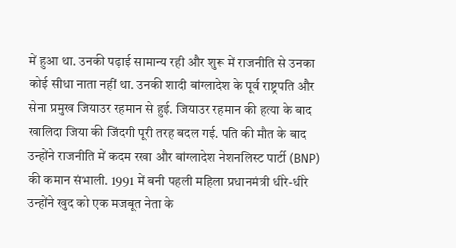में हुआ था. उनकी पढ़ाई सामान्य रही और शुरू में राजनीति से उनका कोई सीधा नाता नहीं था. उनकी शादी बांग्लादेश के पूर्व राष्ट्रपति और सेना प्रमुख जियाउर रहमान से हुई. जियाउर रहमान की हत्या के बाद खालिदा जिया की जिंदगी पूरी तरह बदल गई. पति की मौत के बाद उन्होंने राजनीति में कदम रखा और बांग्लादेश नेशनलिस्ट पार्टी (BNP) की कमान संभाली. 1991 में बनी पहली महिला प्रधानमंत्री धीरे-धीरे उन्होंने खुद को एक मजबूत नेता के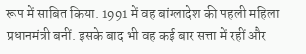रूप में साबित किया. 1991 में वह बांग्लादेश की पहली महिला प्रधानमंत्री बनीं. इसके बाद भी वह कई बार सत्ता में रहीं और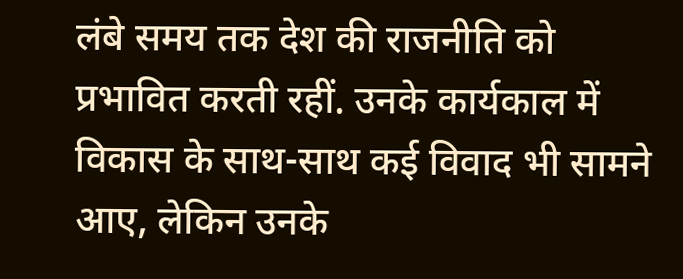लंबे समय तक देश की राजनीति को प्रभावित करती रहीं. उनके कार्यकाल में विकास के साथ-साथ कई विवाद भी सामने आए, लेकिन उनके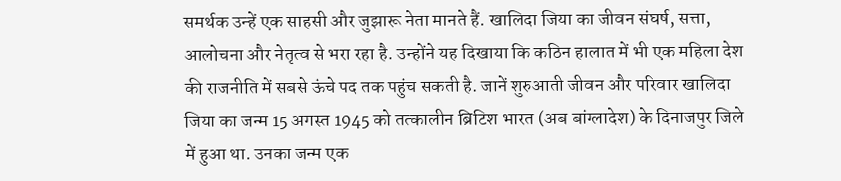समर्थक उन्हें एक साहसी और जुझारू नेता मानते हैं. खालिदा जिया का जीवन संघर्ष, सत्ता, आलोचना और नेतृत्व से भरा रहा है. उन्होंने यह दिखाया कि कठिन हालात में भी एक महिला देश की राजनीति में सबसे ऊंचे पद तक पहुंच सकती है. जानें शुरुआती जीवन और परिवार खालिदा जिया का जन्म 15 अगस्त 1945 को तत्कालीन ब्रिटिश भारत (अब बांग्लादेश) के दिनाजपुर जिले में हुआ था. उनका जन्म एक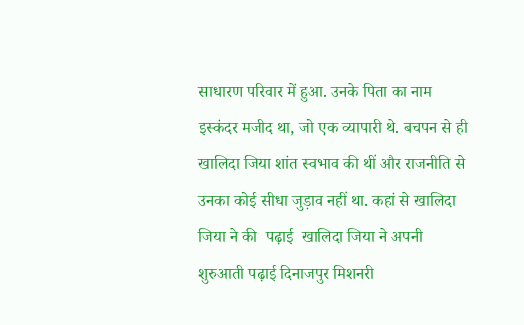साधारण परिवार में हुआ. उनके पिता का नाम इस्कंदर मजीद था, जो एक व्यापारी थे. बचपन से ही खालिदा जिया शांत स्वभाव की थीं और राजनीति से उनका कोई सीधा जुड़ाव नहीं था. कहां से खालिदा जिया ने की  पढ़ाई  खालिदा जिया ने अपनी शुरुआती पढ़ाई दिनाजपुर मिशनरी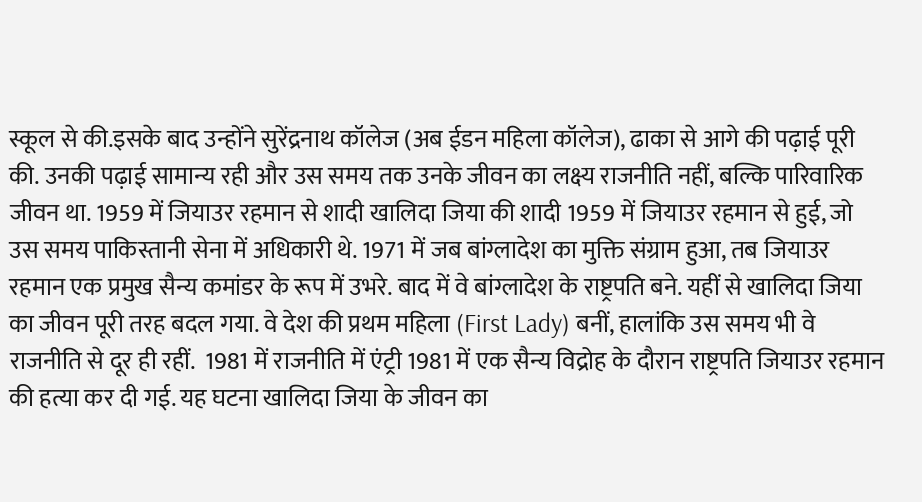स्कूल से की.इसके बाद उन्होंने सुरेंद्रनाथ कॉलेज (अब ईडन महिला कॉलेज), ढाका से आगे की पढ़ाई पूरी की. उनकी पढ़ाई सामान्य रही और उस समय तक उनके जीवन का लक्ष्य राजनीति नहीं, बल्कि पारिवारिक जीवन था. 1959 में जियाउर रहमान से शादी खालिदा जिया की शादी 1959 में जियाउर रहमान से हुई, जो उस समय पाकिस्तानी सेना में अधिकारी थे. 1971 में जब बांग्लादेश का मुक्ति संग्राम हुआ, तब जियाउर रहमान एक प्रमुख सैन्य कमांडर के रूप में उभरे. बाद में वे बांग्लादेश के राष्ट्रपति बने. यहीं से खालिदा जिया का जीवन पूरी तरह बदल गया. वे देश की प्रथम महिला (First Lady) बनीं, हालांकि उस समय भी वे राजनीति से दूर ही रहीं.  1981 में राजनीति में एंट्री 1981 में एक सैन्य विद्रोह के दौरान राष्ट्रपति जियाउर रहमान की हत्या कर दी गई. यह घटना खालिदा जिया के जीवन का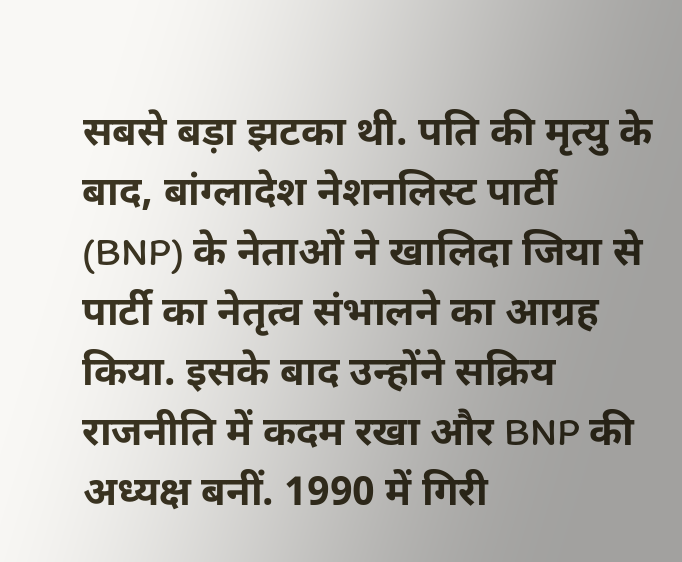सबसे बड़ा झटका थी. पति की मृत्यु के बाद, बांग्लादेश नेशनलिस्ट पार्टी (BNP) के नेताओं ने खालिदा जिया से पार्टी का नेतृत्व संभालने का आग्रह किया. इसके बाद उन्होंने सक्रिय राजनीति में कदम रखा और BNP की अध्यक्ष बनीं. 1990 में गिरी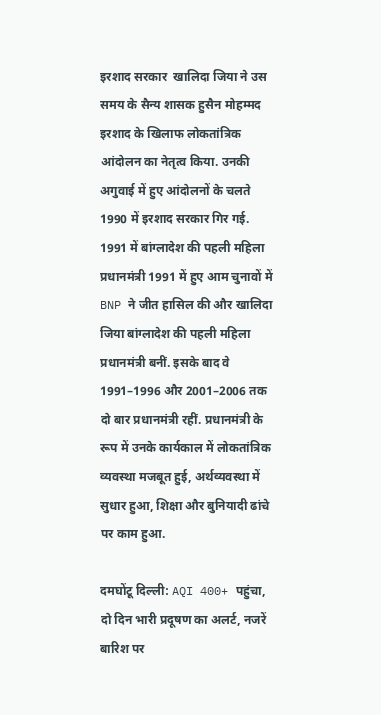इरशाद सरकार  खालिदा जिया ने उस समय के सैन्य शासक हुसैन मोहम्मद इरशाद के खिलाफ लोकतांत्रिक आंदोलन का नेतृत्व किया. उनकी अगुवाई में हुए आंदोलनों के चलते 1990 में इरशाद सरकार गिर गई. 1991 में बांग्लादेश की पहली महिला प्रधानमंत्री 1991 में हुए आम चुनावों में BNP ने जीत हासिल की और खालिदा जिया बांग्लादेश की पहली महिला प्रधानमंत्री बनीं. इसके बाद वे 1991–1996 और 2001–2006 तक दो बार प्रधानमंत्री रहीं. प्रधानमंत्री के रूप में उनके कार्यकाल में लोकतांत्रिक व्यवस्था मजबूत हुई, अर्थव्यवस्था में सुधार हुआ, शिक्षा और बुनियादी ढांचे पर काम हुआ.

दमघोंटू दिल्ली: AQI 400+ पहुंचा, दो दिन भारी प्रदूषण का अलर्ट, नजरें बारिश पर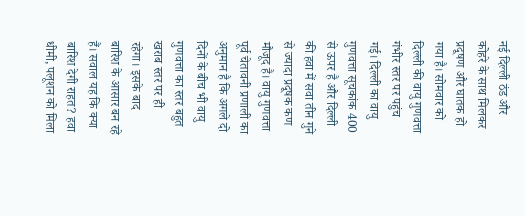नई दिल्ली ठंड और कोहरे के साथ मिलकर प्रदूषण और घातक हो गया है। सोमवार को दिल्ली की वायु गुणवत्ता गंभीर स्तर पर पहुंच गई। दिल्ली का वायु गुणवत्ता सूचकांक 400 से ऊपर है और दिल्ली की हवा में सवा तीन गुने से ज्यादा प्रदूषक कण मौजूद है। वायु गुणवत्ता पूर्व चेतावनी प्रणाली का अनुमान है कि अगले दो दिनों के बीच भी वायु गुणवत्ता का स्तर बहुत खराब स्तर पर ही रहेगा। इसके बाद बारिश के आसार बन रहे हैं। सवाल यह कि क्या बारिश देगी राहत? हवा धीमी, पलूशन को मिला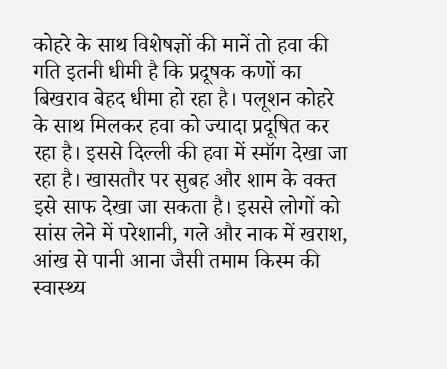कोहरे के साथ विशेषज्ञों की मानें तो हवा की गति इतनी धीमी है कि प्रदूषक कणों का बिखराव बेहद धीमा हो रहा है। पलूशन कोहरे के साथ मिलकर हवा को ज्यादा प्रदूषित कर रहा है। इससे दिल्ली की हवा में स्मॉग देखा जा रहा है। खासतौर पर सुबह और शाम के वक्त इसे साफ देखा जा सकता है। इससे लोगों को सांस लेने में परेशानी, गले और नाक में खराश, आंख से पानी आना जैसी तमाम किस्म की स्वास्थ्य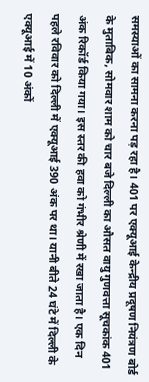समस्याओं का सामना करना पड़ रहा है। 401 पर एक्यूआई केन्द्रीय प्रदूषण नियंत्रण बोर्ड के मुताबिक, सोमवार शाम को चार बजे दिल्ली का औसत वायु गुणवत्ता सूचकांक 401 अंक रिकॉर्ड किया गया। इस स्तर की हवा को गंभीर श्रेणी में रखा जाता है। एक दिन पहले रविवार को दिल्ली में एक्यूआई 390 अंक पर था। यानी बीते 24 घंटे में दिल्ली के एक्यूआई में 10 अंकों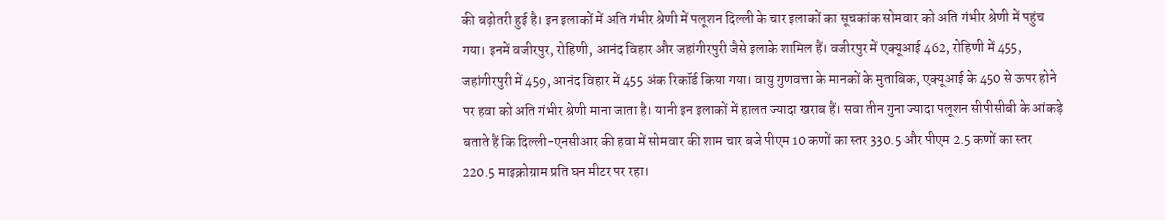की बढ़ोतरी हुई है। इन इलाकों में अति गंभीर श्रेणी में पलूशन दिल्ली के चार इलाकों का सूचकांक सोमवार को अति गंभीर श्रेणी में पहुंच गया। इनमें वजीरपुर, रोहिणी, आनंद विहार और जहांगीरपुरी जैसे इलाके शामिल हैं। वजीरपुर में एक्यूआई 462, रोहिणी में 455, जहांगीरपुरी में 459, आनंद विहार में 455 अंक रिकॉर्ड किया गया। वायु गुणवत्ता के मानकों के मुताबिक, एक्यूआई के 450 से ऊपर होने पर हवा को अति गंभीर श्रेणी माना जाता है। यानी इन इलाकों में हालत ज्यादा खराब हैं। सवा तीन गुना ज्यादा पलूशन सीपीसीबी के आंकड़े बताते हैं कि दिल्ली-एनसीआर की हवा में सोमवार की शाम चार बजे पीएम 10 कणों का स्तर 330.5 और पीएम 2.5 कणों का स्तर 220.5 माइक्रोग्राम प्रति घन मीटर पर रहा।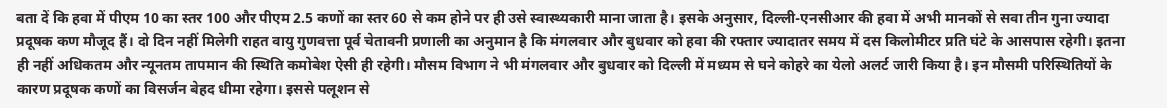बता दें कि हवा में पीएम 10 का स्तर 100 और पीएम 2.5 कणों का स्तर 60 से कम होने पर ही उसे स्वास्थ्यकारी माना जाता है। इसके अनुसार, दिल्ली-एनसीआर की हवा में अभी मानकों से सवा तीन गुना ज्यादा प्रदूषक कण मौजूद हैं। दो दिन नहीं मिलेगी राहत वायु गुणवत्ता पूर्व चेतावनी प्रणाली का अनुमान है कि मंगलवार और बुधवार को हवा की रफ्तार ज्यादातर समय में दस किलोमीटर प्रति घंटे के आसपास रहेगी। इतना ही नहीं अधिकतम और न्यूनतम तापमान की स्थिति कमोबेश ऐसी ही रहेगी। मौसम विभाग ने भी मंगलवार और बुधवार को दिल्ली में मध्यम से घने कोहरे का येलो अलर्ट जारी किया है। इन मौसमी परिस्थितियों के कारण प्रदूषक कणों का विसर्जन बेहद धीमा रहेगा। इससे पलूशन से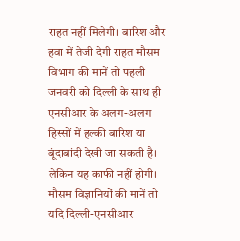राहत नहीं मिलेगी। बारिश और हवा में तेजी देगी राहत मौसम विभाग की मानें तो पहली जनवरी को दिल्ली के साथ ही एनसीआर के अलग-अलग हिस्सों में हल्की बारिश या बूंदाबांदी देखी जा सकती है। लेकिन यह काफी नहीं होगी। मौसम विज्ञानियों की मानें तो यदि दिल्ली-एनसीआर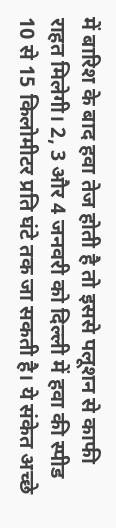में बारिश के बाद हवा तेज होती है तो इससे पलूशन से काफी राहत मिलेगी। 2, 3 और 4 जनवरी को दिल्ली में हवा की स्पीड 10 से 15 किलोमीटर प्रति घंटे तक जा सकती है। ये संकेत अच्छे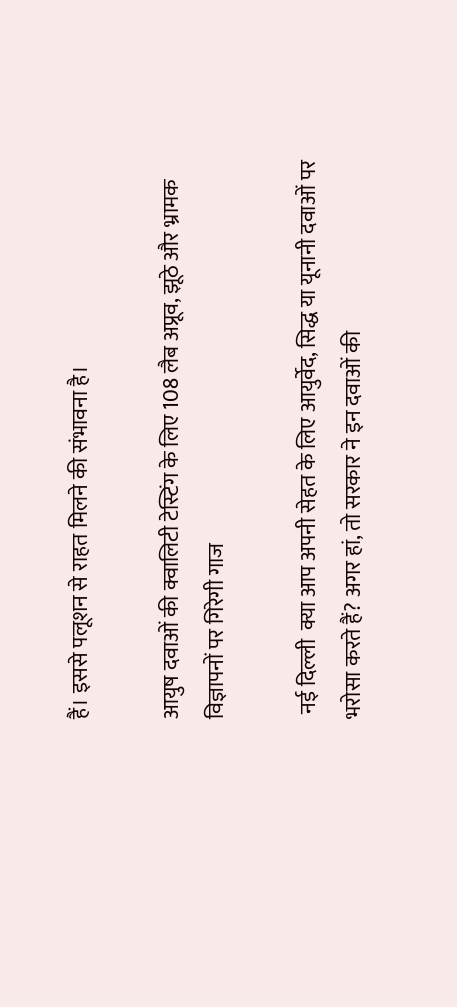हैं। इससे पलूशन से राहत मिलने की संभावना है।

आयुष दवाओं की क्वालिटी टेस्टिंग के लिए 108 लैब अप्रूव, झूठे और भ्रामक विज्ञापनों पर गिरेगी गाज

 नई दिल्ली  क्या आप अपनी सेहत के लिए आयुर्वेद, सिद्ध या यूनानी दवाओं पर भरोसा करते हैं? अगर हां, तो सरकार ने इन दवाओं की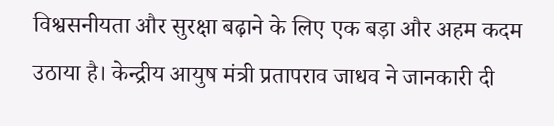विश्वसनीयता और सुरक्षा बढ़ाने के लिए एक बड़ा और अहम कदम उठाया है। केन्‍द्रीय आयुष मंत्री प्रतापराव जाधव ने जानकारी दी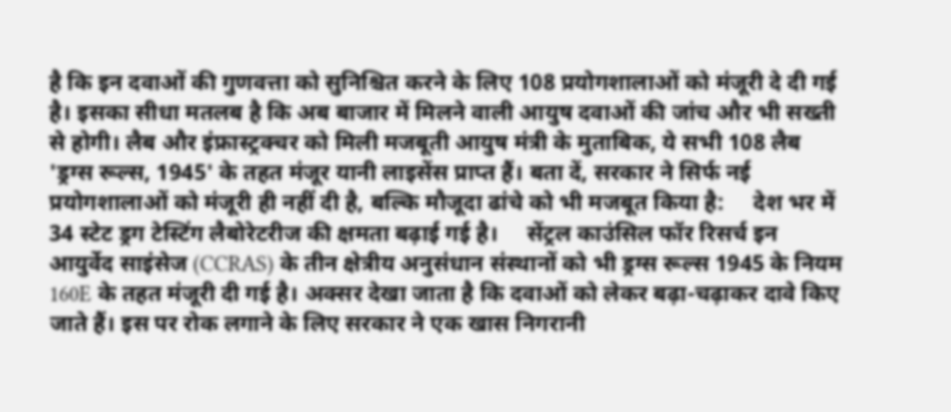है कि इन दवाओं की गुणवत्ता को सुनिश्चित करने के लिए 108 प्रयोगशालाओं को मंजूरी दे दी गई है। इसका सीधा मतलब है कि अब बाजार में मिलने वाली आयुष दवाओं की जांच और भी सख्ती से होगी। लैब और इंफ्रास्ट्रक्चर को मिली मजबूती आयुष मंत्री के मुताबिक, ये सभी 108 लैब 'ड्रग्स रूल्स, 1945' के तहत मंजूर यानी लाइसेंस प्राप्त हैं। बता दें, सरकार ने सिर्फ नई प्रयोगशालाओं को मंजूरी ही नहीं दी है, बल्कि मौजूदा ढांचे को भी मजबूत किया है:     देश भर में 34 स्टेट ड्रग टेस्टिंग लैबोरेटरीज की क्षमता बढ़ाई गई है।     सेंट्रल काउंसिल फॉर रिसर्च इन आयुर्वेद साइंसेज (CCRAS) के तीन क्षेत्रीय अनुसंधान संस्थानों को भी ड्रग्स रूल्स 1945 के नियम 160E के तहत मंजूरी दी गई है। अक्सर देखा जाता है कि दवाओं को लेकर बढ़ा-चढ़ाकर दावे किए जाते हैं। इस पर रोक लगाने के लिए सरकार ने एक खास निगरानी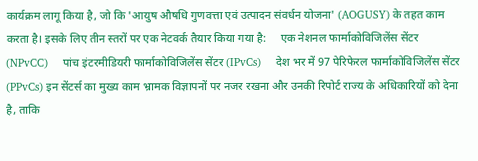कार्यक्रम लागू किया है, जो कि 'आयुष औषधि गुणवत्ता एवं उत्पादन संवर्धन योजना' (AOGUSY) के तहत काम करता है। इसके लिए तीन स्तरों पर एक नेटवर्क तैयार किया गया है:     एक नेशनल फार्माकोविजिलेंस सेंटर (NPvCC)     पांच इंटरमीडियरी फार्माकोविजिलेंस सेंटर (IPvCs)     देश भर में 97 पेरिफेरल फार्माकोविजिलेंस सेंटर (PPvCs) इन सेंटर्स का मुख्य काम भ्रामक विज्ञापनों पर नजर रखना और उनकी रिपोर्ट राज्य के अधिकारियों को देना है, ताकि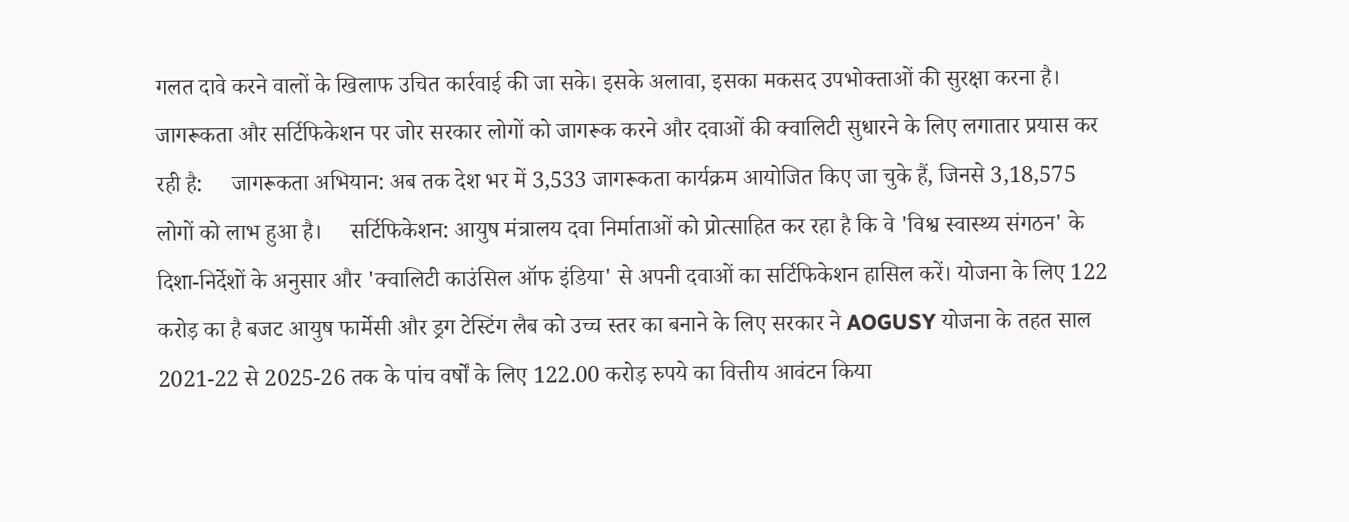गलत दावे करने वालों के खिलाफ उचित कार्रवाई की जा सके। इसके अलावा, इसका मकसद उपभोक्ताओं की सुरक्षा करना है। जागरूकता और सर्टिफिकेशन पर जोर सरकार लोगों को जागरूक करने और दवाओं की क्वालिटी सुधारने के लिए लगातार प्रयास कर रही है:     जागरूकता अभियान: अब तक देश भर में 3,533 जागरूकता कार्यक्रम आयोजित किए जा चुके हैं, जिनसे 3,18,575 लोगों को लाभ हुआ है।     सर्टिफिकेशन: आयुष मंत्रालय दवा निर्माताओं को प्रोत्साहित कर रहा है कि वे 'विश्व स्वास्थ्य संगठन' के दिशा-निर्देशों के अनुसार और 'क्वालिटी काउंसिल ऑफ इंडिया' से अपनी दवाओं का सर्टिफिकेशन हासिल करें। योजना के लिए 122 करोड़ का है बजट आयुष फार्मेसी और ड्रग टेस्टिंग लैब को उच्च स्तर का बनाने के लिए सरकार ने AOGUSY योजना के तहत साल 2021-22 से 2025-26 तक के पांच वर्षों के लिए 122.00 करोड़ रुपये का वित्तीय आवंटन किया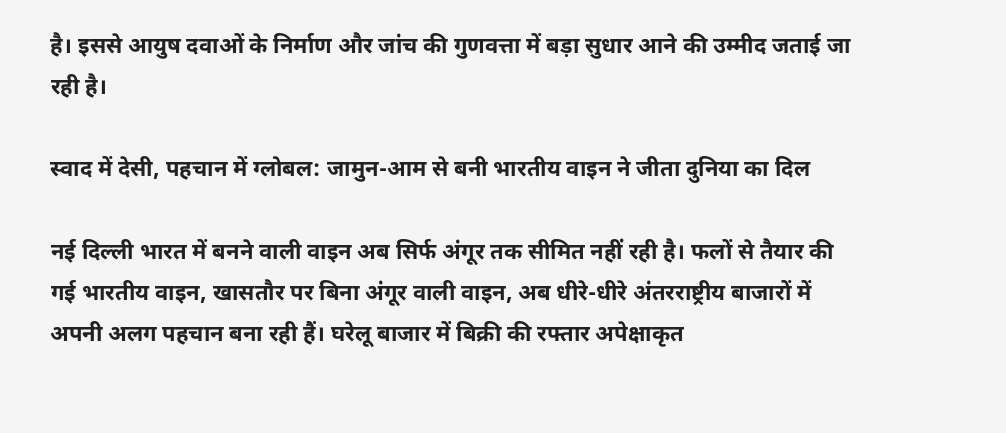है। इससे आयुष दवाओं के निर्माण और जांच की गुणवत्ता में बड़ा सुधार आने की उम्मीद जताई जा रही है।

स्वाद में देसी, पहचान में ग्लोबल: जामुन-आम से बनी भारतीय वाइन ने जीता दुनिया का दिल

नई दिल्ली भारत में बनने वाली वाइन अब सिर्फ अंगूर तक सीमित नहीं रही है। फलों से तैयार की गई भारतीय वाइन, खासतौर पर बिना अंगूर वाली वाइन, अब धीरे-धीरे अंतरराष्ट्रीय बाजारों में अपनी अलग पहचान बना रही हैं। घरेलू बाजार में बिक्री की रफ्तार अपेक्षाकृत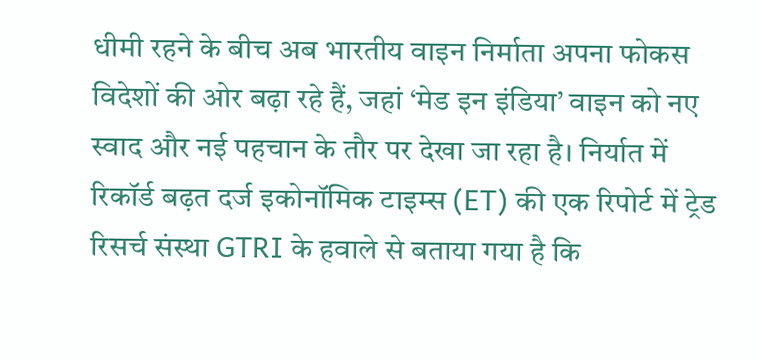धीमी रहने के बीच अब भारतीय वाइन निर्माता अपना फोकस विदेशों की ओर बढ़ा रहे हैं, जहां ‘मेड इन इंडिया’ वाइन को नए स्वाद और नई पहचान के तौर पर देखा जा रहा है। निर्यात में रिकॉर्ड बढ़त दर्ज इकोनॉमिक टाइम्स (ET) की एक रिपोर्ट में ट्रेड रिसर्च संस्था GTRI के हवाले से बताया गया है कि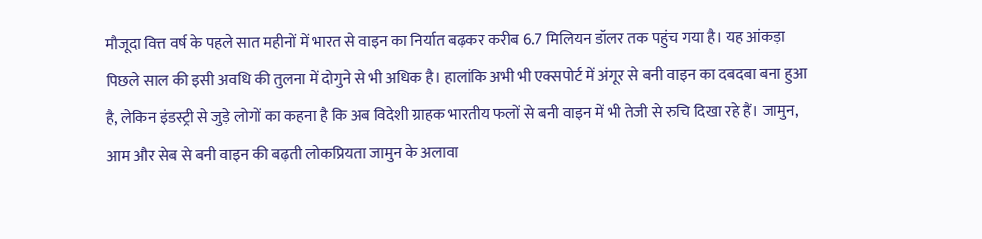मौजूदा वित्त वर्ष के पहले सात महीनों में भारत से वाइन का निर्यात बढ़कर करीब 6.7 मिलियन डॉलर तक पहुंच गया है। यह आंकड़ा पिछले साल की इसी अवधि की तुलना में दोगुने से भी अधिक है। हालांकि अभी भी एक्सपोर्ट में अंगूर से बनी वाइन का दबदबा बना हुआ है, लेकिन इंडस्ट्री से जुड़े लोगों का कहना है कि अब विदेशी ग्राहक भारतीय फलों से बनी वाइन में भी तेजी से रुचि दिखा रहे हैं। जामुन, आम और सेब से बनी वाइन की बढ़ती लोकप्रियता जामुन के अलावा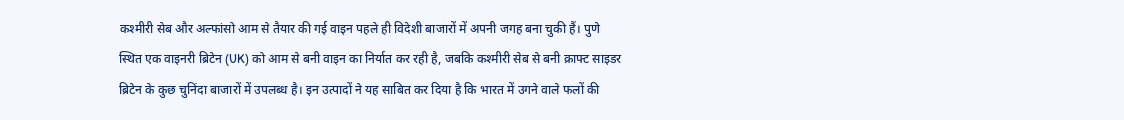कश्मीरी सेब और अल्फांसो आम से तैयार की गई वाइन पहले ही विदेशी बाजारों में अपनी जगह बना चुकी हैं। पुणे स्थित एक वाइनरी ब्रिटेन (UK) को आम से बनी वाइन का निर्यात कर रही है, जबकि कश्मीरी सेब से बनी क्राफ्ट साइडर ब्रिटेन के कुछ चुनिंदा बाजारों में उपलब्ध है। इन उत्पादों ने यह साबित कर दिया है कि भारत में उगने वाले फलों की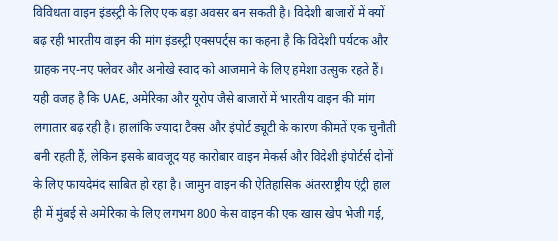विविधता वाइन इंडस्ट्री के लिए एक बड़ा अवसर बन सकती है। विदेशी बाजारों में क्यों बढ़ रही भारतीय वाइन की मांग इंडस्ट्री एक्सपर्ट्स का कहना है कि विदेशी पर्यटक और ग्राहक नए-नए फ्लेवर और अनोखे स्वाद को आजमाने के लिए हमेशा उत्सुक रहते हैं। यही वजह है कि UAE, अमेरिका और यूरोप जैसे बाजारों में भारतीय वाइन की मांग लगातार बढ़ रही है। हालांकि ज्यादा टैक्स और इंपोर्ट ड्यूटी के कारण कीमतें एक चुनौती बनी रहती हैं, लेकिन इसके बावजूद यह कारोबार वाइन मेकर्स और विदेशी इंपोर्टर्स दोनों के लिए फायदेमंद साबित हो रहा है। जामुन वाइन की ऐतिहासिक अंतरराष्ट्रीय एंट्री हाल ही में मुंबई से अमेरिका के लिए लगभग 800 केस वाइन की एक खास खेप भेजी गई,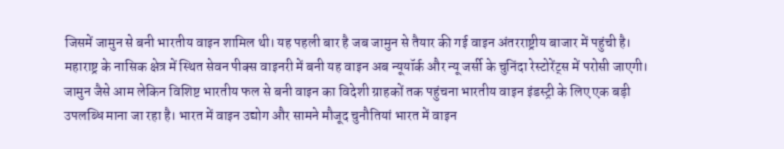जिसमें जामुन से बनी भारतीय वाइन शामिल थी। यह पहली बार है जब जामुन से तैयार की गई वाइन अंतरराष्ट्रीय बाजार में पहुंची है। महाराष्ट्र के नासिक क्षेत्र में स्थित सेवन पीक्स वाइनरी में बनी यह वाइन अब न्यूयॉर्क और न्यू जर्सी के चुनिंदा रेस्टोरेंट्स में परोसी जाएगी। जामुन जैसे आम लेकिन विशिष्ट भारतीय फल से बनी वाइन का विदेशी ग्राहकों तक पहुंचना भारतीय वाइन इंडस्ट्री के लिए एक बड़ी उपलब्धि माना जा रहा है। भारत में वाइन उद्योग और सामने मौजूद चुनौतियां भारत में वाइन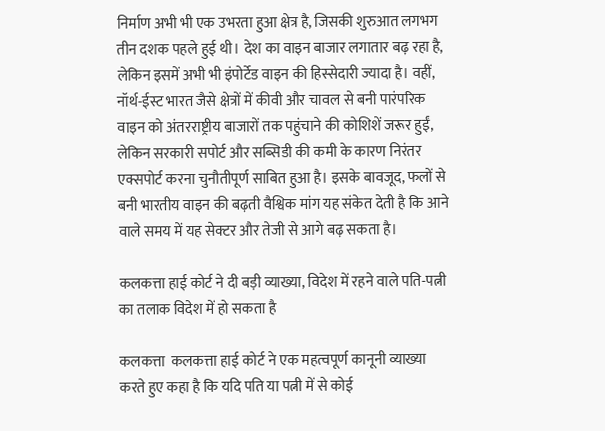निर्माण अभी भी एक उभरता हुआ क्षेत्र है, जिसकी शुरुआत लगभग तीन दशक पहले हुई थी। देश का वाइन बाजार लगातार बढ़ रहा है, लेकिन इसमें अभी भी इंपोर्टेड वाइन की हिस्सेदारी ज्यादा है। वहीं, नॉर्थ-ईस्ट भारत जैसे क्षेत्रों में कीवी और चावल से बनी पारंपरिक वाइन को अंतरराष्ट्रीय बाजारों तक पहुंचाने की कोशिशें जरूर हुईं, लेकिन सरकारी सपोर्ट और सब्सिडी की कमी के कारण निरंतर एक्सपोर्ट करना चुनौतीपूर्ण साबित हुआ है। इसके बावजूद, फलों से बनी भारतीय वाइन की बढ़ती वैश्विक मांग यह संकेत देती है कि आने वाले समय में यह सेक्टर और तेजी से आगे बढ़ सकता है।

कलकत्ता हाई कोर्ट ने दी बड़ी व्याख्या, विदेश में रहने वाले पति-पत्नी का तलाक विदेश में हो सकता है

कलकत्ता  कलकत्ता हाई कोर्ट ने एक महत्वपूर्ण कानूनी व्याख्या करते हुए कहा है कि यदि पति या पत्नी में से कोई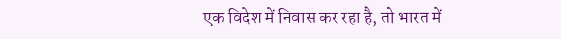एक विदेश में निवास कर रहा है, तो भारत में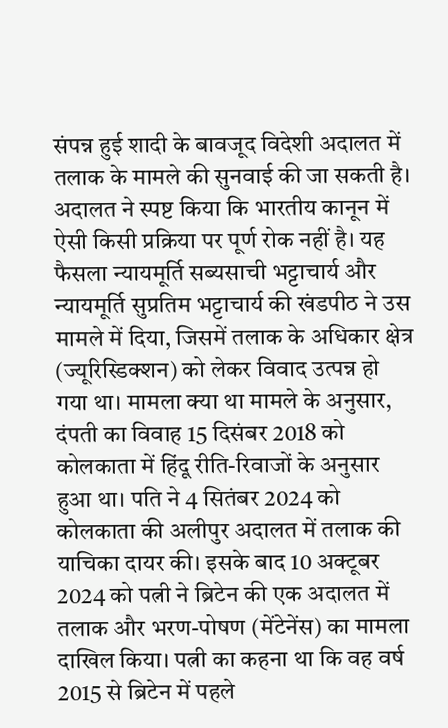संपन्न हुई शादी के बावजूद विदेशी अदालत में तलाक के मामले की सुनवाई की जा सकती है। अदालत ने स्पष्ट किया कि भारतीय कानून में ऐसी किसी प्रक्रिया पर पूर्ण रोक नहीं है। यह फैसला न्यायमूर्ति सब्यसाची भट्टाचार्य और न्यायमूर्ति सुप्रतिम भट्टाचार्य की खंडपीठ ने उस मामले में दिया, जिसमें तलाक के अधिकार क्षेत्र (ज्यूरिस्डिक्शन) को लेकर विवाद उत्पन्न हो गया था। मामला क्या था मामले के अनुसार, दंपती का विवाह 15 दिसंबर 2018 को कोलकाता में हिंदू रीति-रिवाजों के अनुसार हुआ था। पति ने 4 सितंबर 2024 को कोलकाता की अलीपुर अदालत में तलाक की याचिका दायर की। इसके बाद 10 अक्टूबर 2024 को पत्नी ने ब्रिटेन की एक अदालत में तलाक और भरण-पोषण (मेंटेनेंस) का मामला दाखिल किया। पत्नी का कहना था कि वह वर्ष 2015 से ब्रिटेन में पहले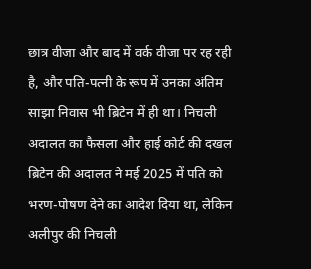छात्र वीजा और बाद में वर्क वीजा पर रह रही है, और पति-पत्नी के रूप में उनका अंतिम साझा निवास भी ब्रिटेन में ही था। निचली अदालत का फैसला और हाई कोर्ट की दखल ब्रिटेन की अदालत ने मई 2025 में पति को भरण-पोषण देने का आदेश दिया था, लेकिन अलीपुर की निचली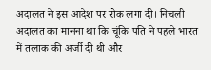अदालत ने इस आदेश पर रोक लगा दी। निचली अदालत का मानना था कि चूंकि पति ने पहले भारत में तलाक की अर्जी दी थी और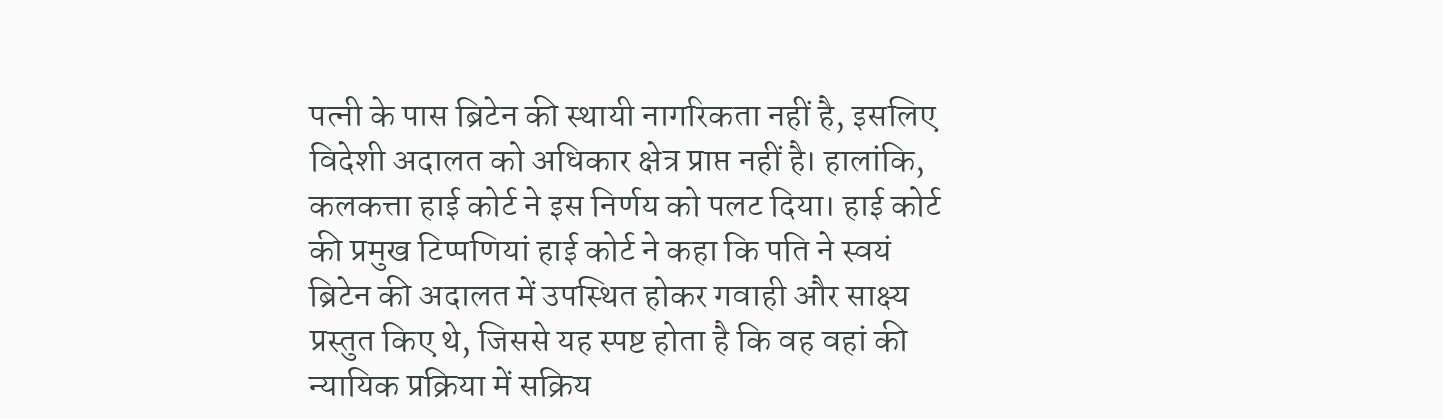पत्नी के पास ब्रिटेन की स्थायी नागरिकता नहीं है, इसलिए विदेशी अदालत को अधिकार क्षेत्र प्राप्त नहीं है। हालांकि, कलकत्ता हाई कोर्ट ने इस निर्णय को पलट दिया। हाई कोर्ट की प्रमुख टिप्पणियां हाई कोर्ट ने कहा कि पति ने स्वयं ब्रिटेन की अदालत में उपस्थित होकर गवाही और साक्ष्य प्रस्तुत किए थे, जिससे यह स्पष्ट होता है कि वह वहां की न्यायिक प्रक्रिया में सक्रिय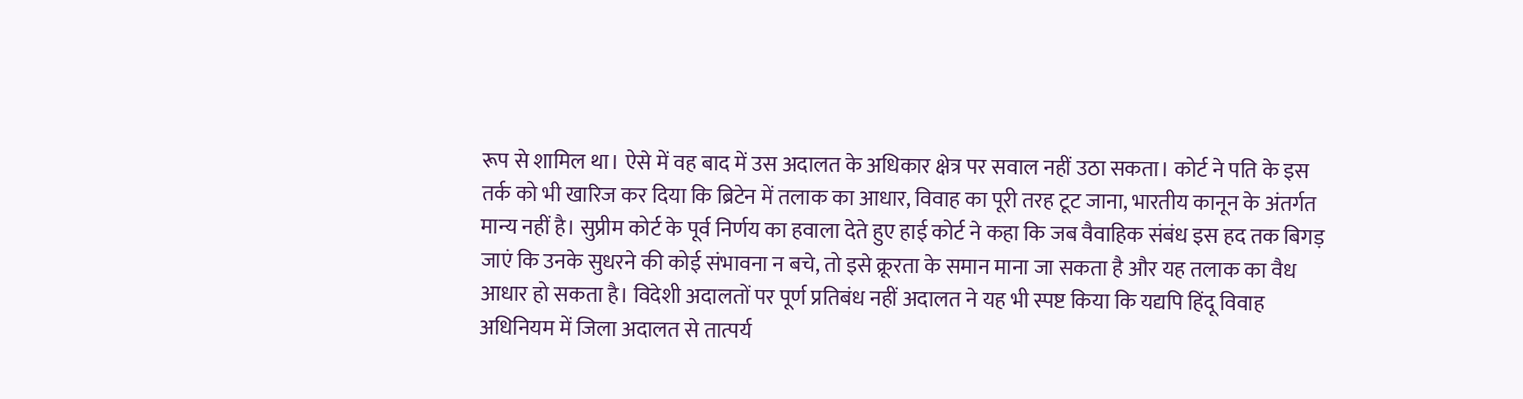रूप से शामिल था। ऐसे में वह बाद में उस अदालत के अधिकार क्षेत्र पर सवाल नहीं उठा सकता। कोर्ट ने पति के इस तर्क को भी खारिज कर दिया कि ब्रिटेन में तलाक का आधार, विवाह का पूरी तरह टूट जाना, भारतीय कानून के अंतर्गत मान्य नहीं है। सुप्रीम कोर्ट के पूर्व निर्णय का हवाला देते हुए हाई कोर्ट ने कहा कि जब वैवाहिक संबंध इस हद तक बिगड़ जाएं कि उनके सुधरने की कोई संभावना न बचे, तो इसे क्रूरता के समान माना जा सकता है और यह तलाक का वैध आधार हो सकता है। विदेशी अदालतों पर पूर्ण प्रतिबंध नहीं अदालत ने यह भी स्पष्ट किया कि यद्यपि हिंदू विवाह अधिनियम में जिला अदालत से तात्पर्य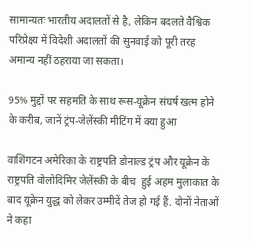सामान्यतः भारतीय अदालतों से है, लेकिन बदलते वैश्विक परिप्रेक्ष्य में विदेशी अदालतों की सुनवाई को पूरी तरह अमान्य नहीं ठहराया जा सकता।

95% मुद्दों पर सहमति के साथ रूस-यूक्रेन संघर्ष खत्म होने के करीब, जानें ट्रंप-जेलेंस्की मीटिंग में क्या हुआ

वाशिंगटन अमेरिका के राष्ट्रपति डोनाल्ड ट्रंप और यूक्रेन के राष्ट्रपति वोलोदिमिर जेलेंस्की के बीच  हुई अहम मुलाकात के बाद यूक्रेन युद्ध को लेकर उम्मीदें तेज हो गई हैं. दोनों नेताओं ने कहा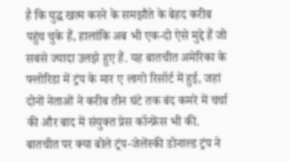है कि युद्ध खत्म करने के समझौते के बेहद करीब पहुंच चुके हैं, हालांकि अब भी एक-दो ऐसे मुद्दे हैं जो सबसे ज्यादा उलझे हुए हैं. यह बातचीत अमेरिका के फ्लोरिडा में ट्रंप के मार ए लागो रिसॉर्ट में हुई, जहां दोनों नेताओं ने करीब तीन घंटे तक बंद कमरे में चर्चा की और बाद में संयुक्त प्रेस कॉन्फ्रेंस भी की. बातचीत पर क्या बोले ट्रंप-जेलेंस्की डोनाल्ड ट्रंप ने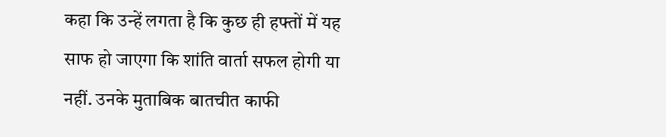कहा कि उन्हें लगता है कि कुछ ही हफ्तों में यह साफ हो जाएगा कि शांति वार्ता सफल होगी या नहीं. उनके मुताबिक बातचीत काफी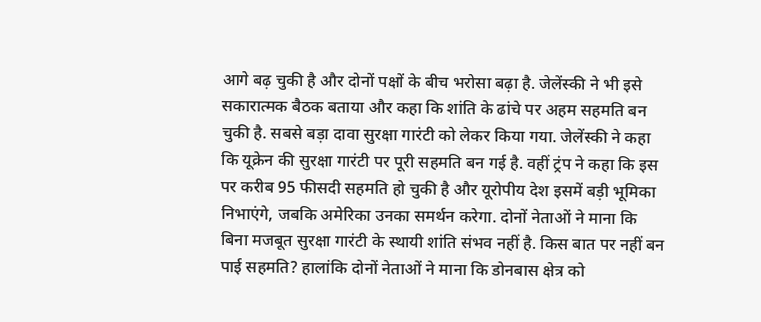आगे बढ़ चुकी है और दोनों पक्षों के बीच भरोसा बढ़ा है. जेलेंस्की ने भी इसे सकारात्मक बैठक बताया और कहा कि शांति के ढांचे पर अहम सहमति बन चुकी है. सबसे बड़ा दावा सुरक्षा गारंटी को लेकर किया गया. जेलेंस्की ने कहा कि यूक्रेन की सुरक्षा गारंटी पर पूरी सहमति बन गई है. वहीं ट्रंप ने कहा कि इस पर करीब 95 फीसदी सहमति हो चुकी है और यूरोपीय देश इसमें बड़ी भूमिका निभाएंगे, जबकि अमेरिका उनका समर्थन करेगा. दोनों नेताओं ने माना कि बिना मजबूत सुरक्षा गारंटी के स्थायी शांति संभव नहीं है. किस बात पर नहीं बन पाई सहमति? हालांकि दोनों नेताओं ने माना कि डोनबास क्षेत्र को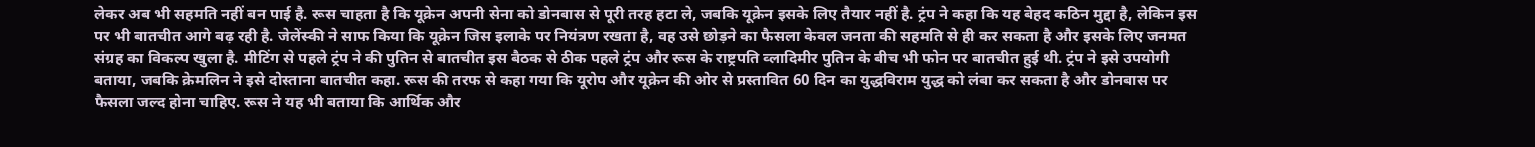लेकर अब भी सहमति नहीं बन पाई है. रूस चाहता है कि यूक्रेन अपनी सेना को डोनबास से पूरी तरह हटा ले, जबकि यूक्रेन इसके लिए तैयार नहीं है. ट्रंप ने कहा कि यह बेहद कठिन मुद्दा है, लेकिन इस पर भी बातचीत आगे बढ़ रही है. जेलेंस्की ने साफ किया कि यूक्रेन जिस इलाके पर नियंत्रण रखता है, वह उसे छोड़ने का फैसला केवल जनता की सहमति से ही कर सकता है और इसके लिए जनमत संग्रह का विकल्प खुला है. मीटिंग से पहले ट्रंप ने की पुतिन से बातचीत इस बैठक से ठीक पहले ट्रंप और रूस के राष्ट्रपति व्लादिमीर पुतिन के बीच भी फोन पर बातचीत हुई थी. ट्रंप ने इसे उपयोगी बताया, जबकि क्रेमलिन ने इसे दोस्ताना बातचीत कहा. रूस की तरफ से कहा गया कि यूरोप और यूक्रेन की ओर से प्रस्तावित 60 दिन का युद्धविराम युद्ध को लंबा कर सकता है और डोनबास पर फैसला जल्द होना चाहिए. रूस ने यह भी बताया कि आर्थिक और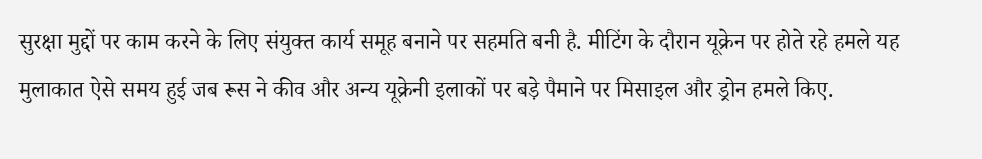सुरक्षा मुद्दों पर काम करने के लिए संयुक्त कार्य समूह बनाने पर सहमति बनी है. मीटिंग के दौरान यूक्रेन पर होते रहे हमले यह मुलाकात ऐसे समय हुई जब रूस ने कीव और अन्य यूक्रेनी इलाकों पर बड़े पैमाने पर मिसाइल और ड्रोन हमले किए.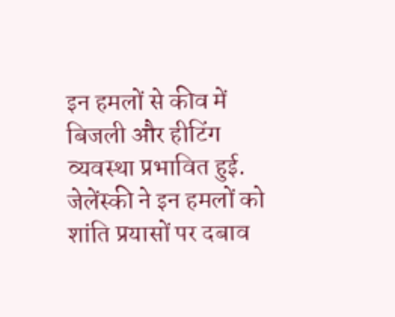इन हमलों से कीव में बिजली और हीटिंग व्यवस्था प्रभावित हुई. जेलेंस्की ने इन हमलों को शांति प्रयासों पर दबाव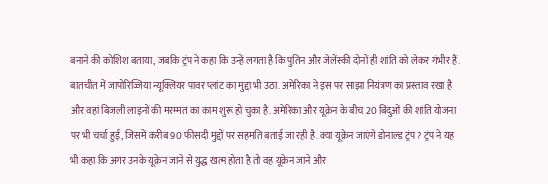बनाने की कोशिश बताया, जबकि ट्रंप ने कहा कि उन्हें लगता है कि पुतिन और जेलेंस्की दोनों ही शांति को लेकर गंभीर हैं. बातचीत में जापोरिज्जिया न्यूक्लियर पावर प्लांट का मुद्दा भी उठा. अमेरिका ने इस पर साझा नियंत्रण का प्रस्ताव रखा है और वहां बिजली लाइनों की मरम्मत का काम शुरू हो चुका है. अमेरिका और यूक्रेन के बीच 20 बिंदुओं की शांति योजना पर भी चर्चा हुई, जिसमें करीब 90 फीसदी मुद्दों पर सहमति बताई जा रही है. क्या यूक्रेन जाएंगे डोनाल्ड ट्रंप? ट्रंप ने यह भी कहा कि अगर उनके यूक्रेन जाने से युद्ध खत्म होता है तो वह यूक्रेन जाने और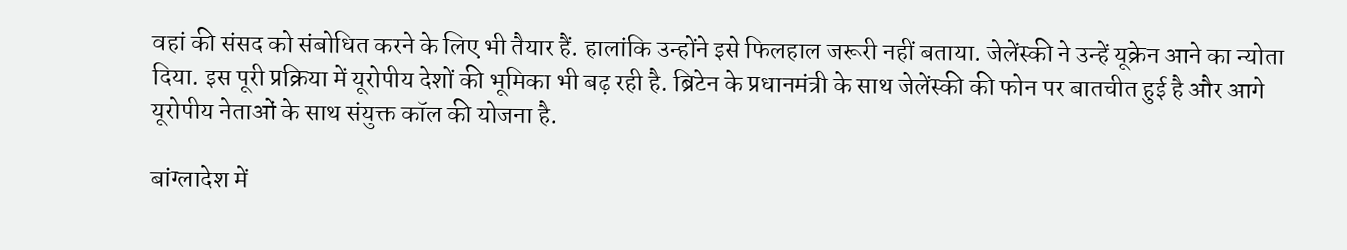वहां की संसद को संबोधित करने के लिए भी तैयार हैं. हालांकि उन्होंने इसे फिलहाल जरूरी नहीं बताया. जेलेंस्की ने उन्हें यूक्रेन आने का न्योता दिया. इस पूरी प्रक्रिया में यूरोपीय देशों की भूमिका भी बढ़ रही है. ब्रिटेन के प्रधानमंत्री के साथ जेलेंस्की की फोन पर बातचीत हुई है और आगे यूरोपीय नेताओं के साथ संयुक्त कॉल की योजना है.

बांग्लादेश में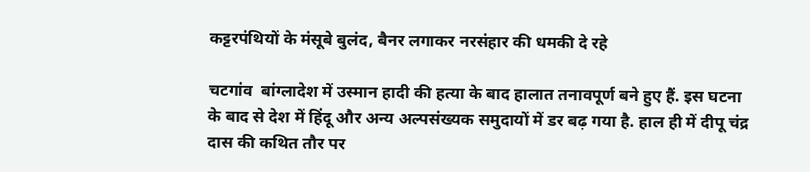कट्टरपंथियों के मंसूबे बुलंद, बैनर लगाकर नरसंहार की धमकी दे रहे

चटगांव  बांग्लादेश में उस्मान हादी की हत्या के बाद हालात तनावपूर्ण बने हुए हैं. इस घटना के बाद से देश में हिंदू और अन्य अल्पसंख्यक समुदायों में डर बढ़ गया है. हाल ही में दीपू चंद्र दास की कथित तौर पर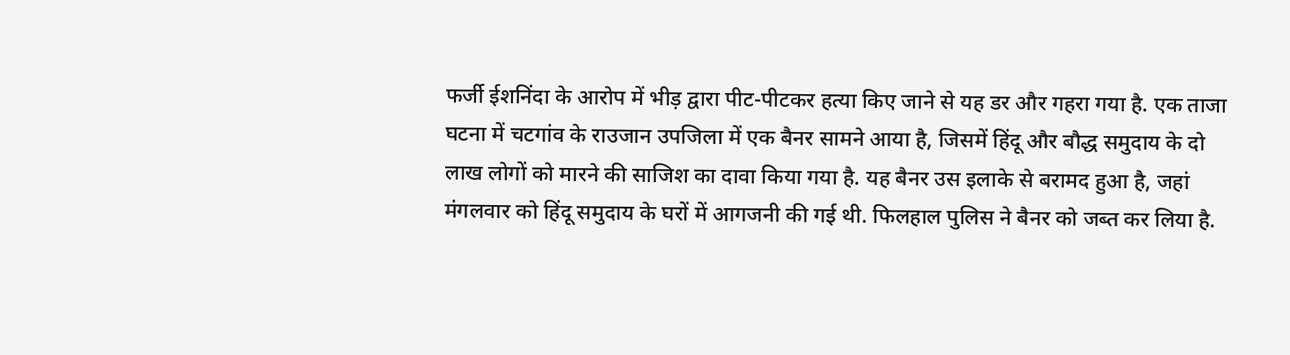फर्जी ईशनिंदा के आरोप में भीड़ द्वारा पीट-पीटकर हत्या किए जाने से यह डर और गहरा गया है. एक ताजा घटना में चटगांव के राउजान उपजिला में एक बैनर सामने आया है, जिसमें हिंदू और बौद्ध समुदाय के दो लाख लोगों को मारने की साजिश का दावा किया गया है. यह बैनर उस इलाके से बरामद हुआ है, जहां मंगलवार को हिंदू समुदाय के घरों में आगजनी की गई थी. फिलहाल पुलिस ने बैनर को जब्त कर लिया है.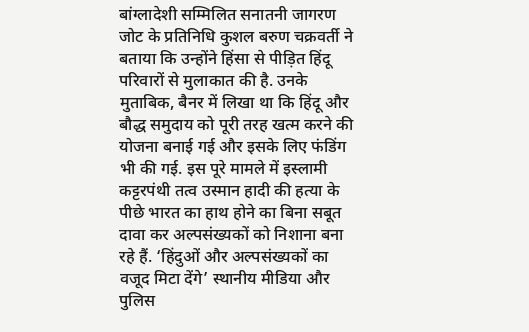बांग्लादेशी सम्मिलित सनातनी जागरण जोट के प्रतिनिधि कुशल बरुण चक्रवर्ती ने बताया कि उन्होंने हिंसा से पीड़ित हिंदू परिवारों से मुलाकात की है. उनके मुताबिक, बैनर में लिखा था कि हिंदू और बौद्ध समुदाय को पूरी तरह खत्म करने की योजना बनाई गई और इसके लिए फंडिंग भी की गई. इस पूरे मामले में इस्लामी कट्टरपंथी तत्व उस्मान हादी की हत्या के पीछे भारत का हाथ होने का बिना सबूत दावा कर अल्पसंख्यकों को निशाना बना रहे हैं. ‘हिंदुओं और अल्पसंख्यकों का वजूद मिटा देंगे’ स्थानीय मीडिया और पुलिस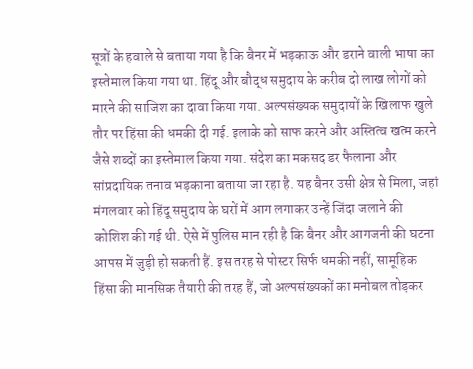सूत्रों के हवाले से बताया गया है कि बैनर में भड़काऊ और डराने वाली भाषा का इस्तेमाल किया गया था. हिंदू और बौद्ध समुदाय के करीब दो लाख लोगों को मारने की साजिश का दावा किया गया. अल्पसंख्यक समुदायों के खिलाफ खुले तौर पर हिंसा की धमकी दी गई. इलाके को साफ करने और अस्तित्व खत्म करने जैसे शब्दों का इस्तेमाल किया गया. संदेश का मकसद डर फैलाना और सांप्रदायिक तनाव भड़काना बताया जा रहा है. यह बैनर उसी क्षेत्र से मिला, जहां मंगलवार को हिंदू समुदाय के घरों में आग लगाकर उन्हें जिंदा जलाने की कोशिश की गई थी. ऐसे में पुलिस मान रही है कि बैनर और आगजनी की घटना आपस में जुड़ी हो सकती हैं. इस तरह से पोस्टर सिर्फ धमकी नहीं, सामूहिक हिंसा की मानसिक तैयारी की तरह हैं, जो अल्पसंख्यकों का मनोबल तोड़कर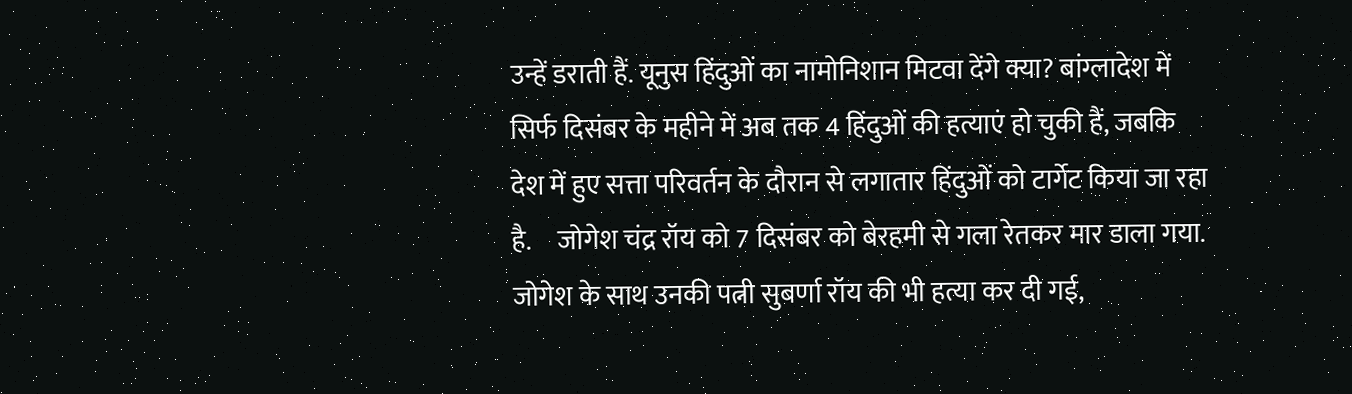उन्हें डराती हैं. यूनुस हिंदुओं का नामोनिशान मिटवा देंगे क्या? बांग्लादेश में सिर्फ दिसंबर के महीने में अब तक 4 हिंदुओं की हत्याएं हो चुकी हैं, जबकि देश में हुए सत्ता परिवर्तन के दौरान से लगातार हिंदुओं को टार्गेट किया जा रहा है.     जोगेश चंद्र रॉय को 7 दिसंबर को बेरहमी से गला रेतकर मार डाला गया. जोगेश के साथ उनकी पत्नी सुबर्णा रॉय की भी हत्या कर दी गई,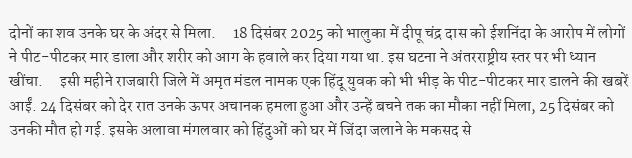दोनों का शव उनके घर के अंदर से मिला.     18 दिसंबर 2025 को भालुका में दीपू चंद्र दास को ईशनिंदा के आरोप में लोगों ने पीट-पीटकर मार डाला और शरीर को आग के हवाले कर दिया गया था. इस घटना ने अंतरराष्ट्रीय स्तर पर भी ध्यान खींचा.     इसी महीने राजबारी जिले में अमृत मंडल नामक एक हिंदू युवक को भी भीड़ के पीट-पीटकर मार डालने की खबरें आईं. 24 दिसंबर को देर रात उनके ऊपर अचानक हमला हुआ और उन्हें बचने तक का मौका नहीं मिला, 25 दिसंबर को उनकी मौत हो गई. इसके अलावा मंगलवार को हिंदुओं को घर में जिंदा जलाने के मकसद से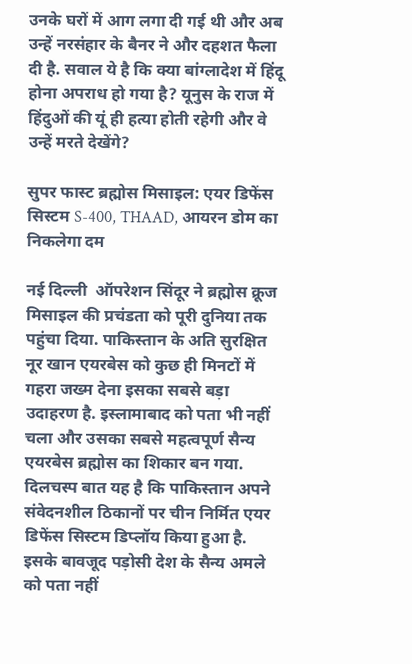उनके घरों में आग लगा दी गई थी और अब उन्हें नरसंहार के बैनर ने और दहशत फैला दी है. सवाल ये है कि क्या बांग्लादेश में हिंदू होना अपराध हो गया है? यूनुस के राज में हिंदुओं की यूं ही हत्या होती रहेगी और वे उन्हें मरते देखेंगे?

सुपर फास्ट ब्रह्मोस मिसाइल: एयर डिफेंस सिस्टम S-400, THAAD, आयरन डोम का निकलेगा दम

नई दिल्ली  ऑपरेशन सिंदूर ने ब्रह्मोस क्रूज मिसाइल की प्रचंडता को पूरी दुनिया तक पहुंचा दिया. पाकिस्‍तान के अति सुरक्षित नूर खान एयरबेस को कुछ ही मिनटों में गहरा जख्‍म देना इसका सबसे बड़ा उदाहरण है. इस्‍लामाबाद को पता भी नहीं चला और उसका सबसे महत्‍वपूर्ण सैन्‍य एयरबेस ब्रह्मोस का शिकार बन गया. दिलचस्‍प बात यह है कि पाकिस्‍तान अपने संवेदनशील ठिकानों पर चीन निर्मित एयर डिफेंस सिस्‍टम डिप्‍लॉय किया हुआ है. इसके बावजूद पड़ोसी देश के सैन्‍य अमले को पता नहीं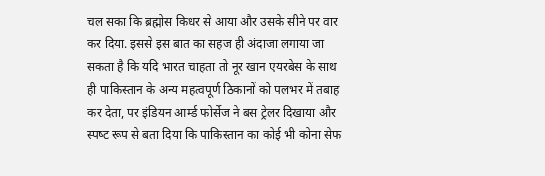चल सका कि ब्रह्मोस किधर से आया और उसके सीने पर वार कर दिया. इससे इस बात का सहज ही अंदाजा लगाया जा सकता है कि यदि भारत चाहता तो नूर खान एयरबेस के साथ ही पाकिस्‍तान के अन्‍य महत्‍वपूर्ण ठिकानों को पलभर में तबाह कर देता, पर इंडियन आर्म्‍ड फोर्सेज ने बस ट्रेलर दिखाया और स्‍पष्‍ट रूप से बता दिया कि पाकिस्‍तान का कोई भी कोना सेफ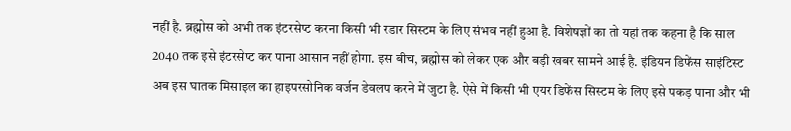नहीं है. ब्रह्मोस को अभी तक इंटरसेप्‍ट करना किसी भी रडार सिस्‍टम के लिए संभव नहीं हुआ है. विशेषज्ञों का तो यहां तक कहना है कि साल 2040 तक इसे इंटरसेप्‍ट कर पाना आसान नहीं होगा. इस बीच, ब्रह्मोस को लेकर एक और बड़ी खबर सामने आई है. इंडियन डिफेंस साइंटिस्‍ट अब इस घातक मिसाइल का हाइपरसोनिक वर्जन डेवलप करने में जुटा है. ऐसे में किसी भी एयर डिफेंस सिस्‍टम के लिए इसे पकड़ पाना और भी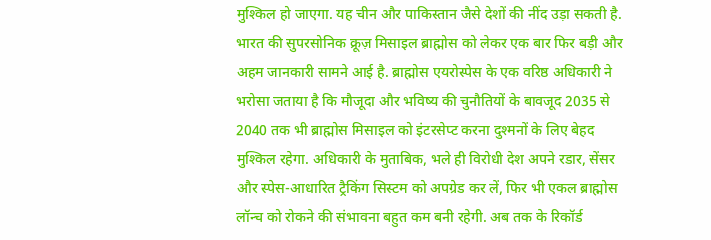मुश्किल हो जाएगा. यह चीन और पाकिस्‍तान जैसे देशों की नींद उड़ा सकती है. भारत की सुपरसोनिक क्रूज़ मिसाइल ब्राह्मोस को लेकर एक बार फिर बड़ी और अहम जानकारी सामने आई है. ब्राह्मोस एयरोस्पेस के एक वरिष्ठ अधिकारी ने भरोसा जताया है कि मौजूदा और भविष्य की चुनौतियों के बावजूद 2035 से 2040 तक भी ब्राह्मोस मिसाइल को इंटरसेप्ट करना दुश्मनों के लिए बेहद मुश्किल रहेगा. अधिकारी के मुताबिक, भले ही विरोधी देश अपने रडार, सेंसर और स्पेस-आधारित ट्रैकिंग सिस्टम को अपग्रेड कर लें, फिर भी एकल ब्राह्मोस लॉन्च को रोकने की संभावना बहुत कम बनी रहेगी. अब तक के रिकॉर्ड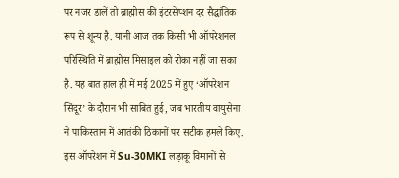पर नजर डालें तो ब्राह्मोस की इंटरसेप्शन दर सैद्धांतिक रूप से शून्य है. यानी आज तक किसी भी ऑपरेशनल परिस्थिति में ब्राह्मोस मिसाइल को रोका नहीं जा सका है. यह बात हाल ही में मई 2025 में हुए ‘ऑपरेशन सिंदूर’ के दौरान भी साबित हुई, जब भारतीय वायुसेना ने पाकिस्तान में आतंकी ठिकानों पर सटीक हमले किए. इस ऑपरेशन में Su-30MKI लड़ाकू विमानों से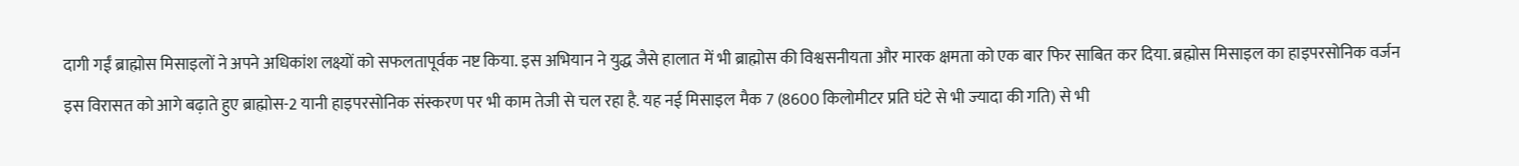दागी गईं ब्राह्मोस मिसाइलों ने अपने अधिकांश लक्ष्यों को सफलतापूर्वक नष्ट किया. इस अभियान ने युद्ध जैसे हालात में भी ब्राह्मोस की विश्वसनीयता और मारक क्षमता को एक बार फिर साबित कर दिया. ब्रह्मोस मिसाइल का हाइपरसोनिक वर्जन इस विरासत को आगे बढ़ाते हुए ब्राह्मोस-2 यानी हाइपरसोनिक संस्करण पर भी काम तेजी से चल रहा है. यह नई मिसाइल मैक 7 (8600 किलोमीटर प्रति घंटे से भी ज्‍यादा की गति) से भी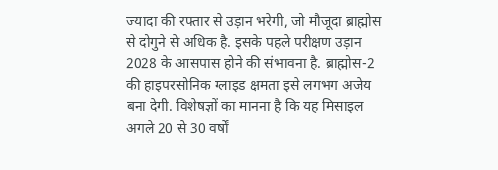ज्यादा की रफ्तार से उड़ान भरेगी, जो मौजूदा ब्राह्मोस से दोगुने से अधिक है. इसके पहले परीक्षण उड़ान 2028 के आसपास होने की संभावना है. ब्राह्मोस-2 की हाइपरसोनिक ग्लाइड क्षमता इसे लगभग अजेय बना देगी. विशेषज्ञों का मानना है कि यह मिसाइल अगले 20 से 30 वर्षों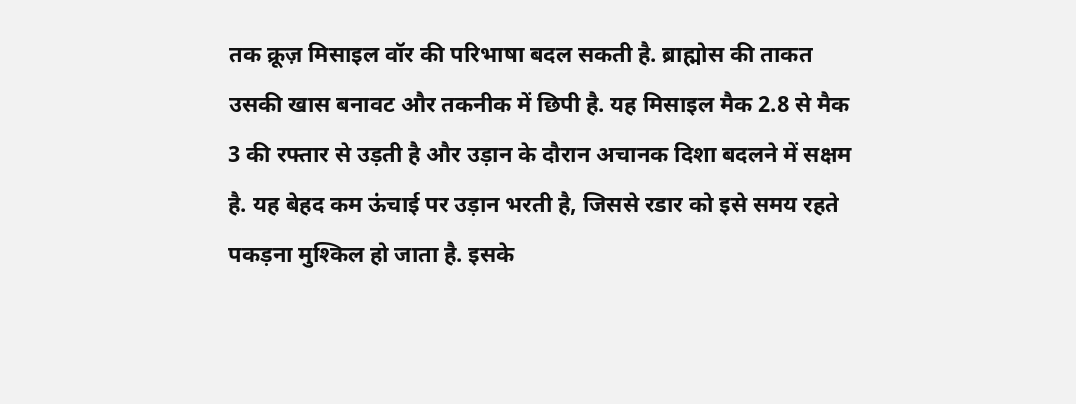तक क्रूज़ मिसाइल वॉर की परिभाषा बदल सकती है. ब्राह्मोस की ताकत उसकी खास बनावट और तकनीक में छिपी है. यह मिसाइल मैक 2.8 से मैक 3 की रफ्तार से उड़ती है और उड़ान के दौरान अचानक दिशा बदलने में सक्षम है. यह बेहद कम ऊंचाई पर उड़ान भरती है, जिससे रडार को इसे समय रहते पकड़ना मुश्किल हो जाता है. इसके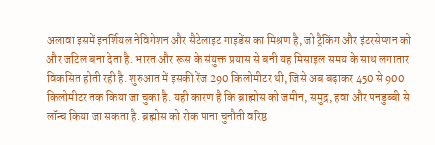अलावा इसमें इनर्शियल नेविगेशन और सैटेलाइट गाइडेंस का मिश्रण है, जो ट्रैकिंग और इंटरसेप्शन को और जटिल बना देता है. भारत और रूस के संयुक्त प्रयास से बनी यह मिसाइल समय के साथ लगातार विकसित होती रही है. शुरुआत में इसकी रेंज 290 किलोमीटर थी, जिसे अब बढ़ाकर 450 से 900 किलोमीटर तक किया जा चुका है. यही कारण है कि ब्राह्मोस को जमीन, समुद्र, हवा और पनडुब्बी से लॉन्च किया जा सकता है. ब्रह्मोस को रोक पाना चुनौती वरिष्ठ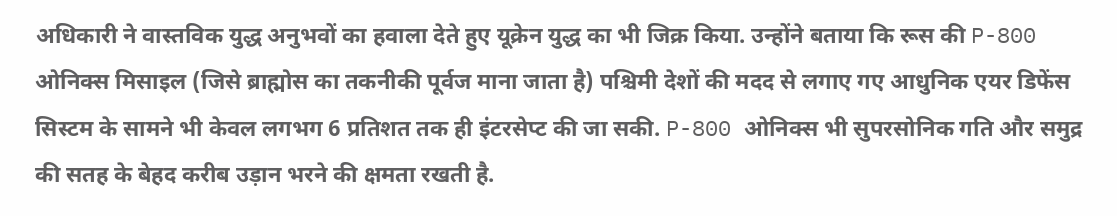अधिकारी ने वास्तविक युद्ध अनुभवों का हवाला देते हुए यूक्रेन युद्ध का भी जिक्र किया. उन्होंने बताया कि रूस की P-800 ओनिक्स मिसाइल (जिसे ब्राह्मोस का तकनीकी पूर्वज माना जाता है) पश्चिमी देशों की मदद से लगाए गए आधुनिक एयर डिफेंस सिस्टम के सामने भी केवल लगभग 6 प्रतिशत तक ही इंटरसेप्ट की जा सकी. P-800 ओनिक्स भी सुपरसोनिक गति और समुद्र की सतह के बेहद करीब उड़ान भरने की क्षमता रखती है.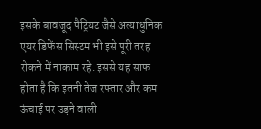इसके बावजूद पैट्रियट जैसे अत्याधुनिक एयर डिफेंस सिस्टम भी इसे पूरी तरह रोकने में नाकाम रहे. इससे यह साफ होता है कि इतनी तेज रफ्तार और कम ऊंचाई पर उड़ने वाली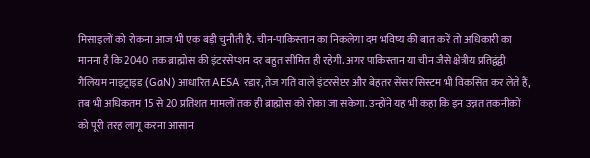मिसाइलों को रोकना आज भी एक बड़ी चुनौती है. चीन-पाकिस्‍तान का निकलेगा दम भविष्य की बात करें तो अधिकारी का मानना है कि 2040 तक ब्राह्मोस की इंटरसेप्शन दर बहुत सीमित ही रहेगी. अगर पाकिस्तान या चीन जैसे क्षेत्रीय प्रतिद्वंद्वी गैलियम नाइट्राइड (GaN) आधारित AESA रडार, तेज गति वाले इंटरसेप्टर और बेहतर सेंसर सिस्टम भी विकसित कर लेते हैं, तब भी अधिकतम 15 से 20 प्रतिशत मामलों तक ही ब्राह्मोस को रोका जा सकेगा. उन्होंने यह भी कहा कि इन उन्नत तकनीकों को पूरी तरह लागू करना आसान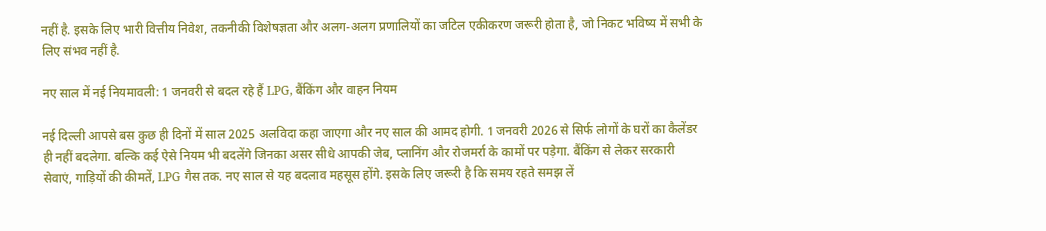नहीं है. इसके लिए भारी वित्तीय निवेश, तकनीकी विशेषज्ञता और अलग-अलग प्रणालियों का जटिल एकीकरण जरूरी होता है, जो निकट भविष्य में सभी के लिए संभव नहीं है.

नए साल में नई नियमावली: 1 जनवरी से बदल रहे हैं LPG, बैंकिंग और वाहन नियम

नई दिल्ली आपसे बस कुछ ही दिनों में साल 2025 अलविदा कहा जाएगा और नए साल की आमद होगी. 1 जनवरी 2026 से सिर्फ लोगों के घरों का कैलेंडर ही नहीं बदलेगा. बल्कि कई ऐसे नियम भी बदलेंगे जिनका असर सीधे आपकी जेब, प्लानिंग और रोजमर्रा के कामों पर पड़ेगा. बैंकिंग से लेकर सरकारी सेवाएं, गाड़ियों की कीमतें, LPG गैस तक. नए साल से यह बदलाव महसूस होंगे. इसके लिए जरूरी है कि समय रहते समझ लें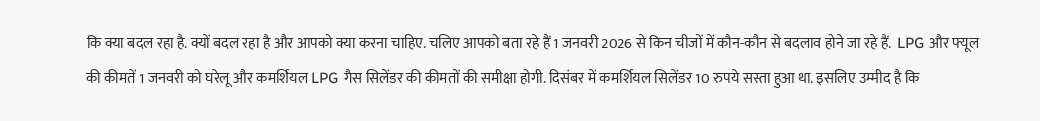कि क्या बदल रहा है. क्यों बदल रहा है और आपको क्या करना चाहिए. चलिए आपको बता रहे हैं 1 जनवरी 2026 से किन चीजों में कौन-कौन से बदलाव होने जा रहे हैं.  LPG और फ्यूल की कीमतें 1 जनवरी को घरेलू और कमर्शियल LPG गैस सिलेंडर की कीमतों की समीक्षा होगी. दिसंबर में कमर्शियल सिलेंडर 10 रुपये सस्ता हुआ था. इसलिए उम्मीद है कि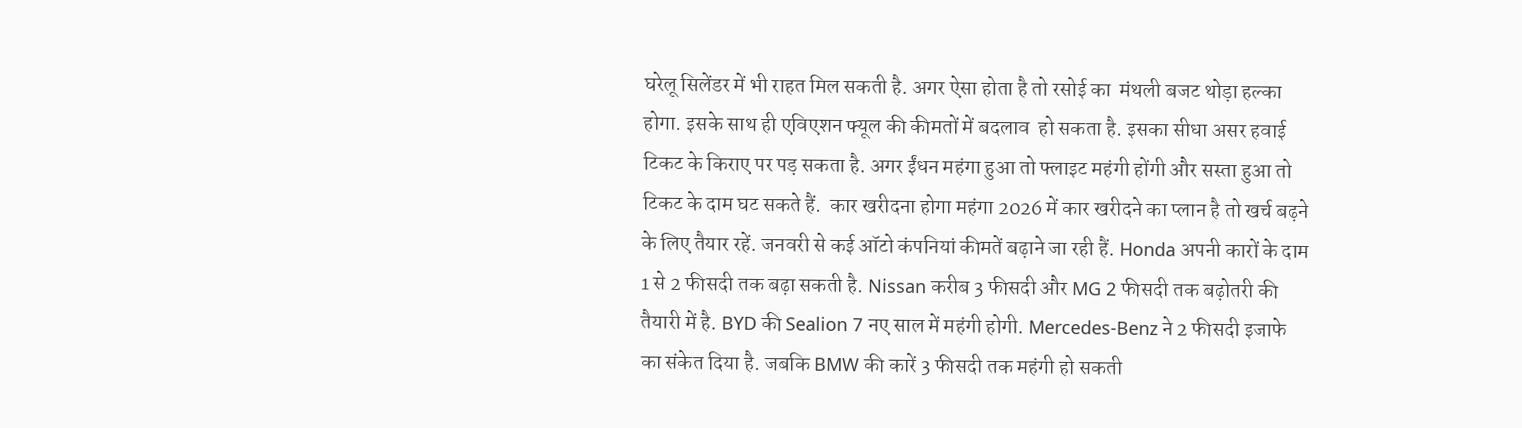घरेलू सिलेंडर में भी राहत मिल सकती है. अगर ऐसा होता है तो रसोई का  मंथली बजट थोड़ा हल्का होगा. इसके साथ ही एविएशन फ्यूल की कीमतों में बदलाव  हो सकता है. इसका सीधा असर हवाई टिकट के किराए पर पड़ सकता है. अगर ईंधन महंगा हुआ तो फ्लाइट महंगी होंगी और सस्ता हुआ तो टिकट के दाम घट सकते हैं.  कार खरीदना होगा महंगा 2026 में कार खरीदने का प्लान है तो खर्च बढ़ने के लिए तैयार रहें. जनवरी से कई ऑटो कंपनियां कीमतें बढ़ाने जा रही हैं. Honda अपनी कारों के दाम 1 से 2 फीसदी तक बढ़ा सकती है. Nissan करीब 3 फीसदी और MG 2 फीसदी तक बढ़ोतरी की तैयारी में है. BYD की Sealion 7 नए साल में महंगी होगी. Mercedes-Benz ने 2 फीसदी इजाफे का संकेत दिया है. जबकि BMW की कारें 3 फीसदी तक महंगी हो सकती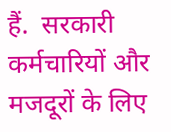हैं.  सरकारी कर्मचारियों और मजदूरों के लिए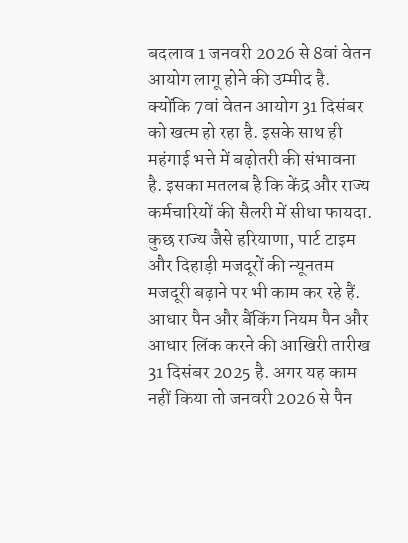बदलाव 1 जनवरी 2026 से 8वां वेतन आयोग लागू होने की उम्मीद है. क्योंकि 7वां वेतन आयोग 31 दिसंबर को खत्म हो रहा है. इसके साथ ही महंगाई भत्ते में बढ़ोतरी की संभावना है. इसका मतलब है कि केंद्र और राज्य कर्मचारियों की सैलरी में सीधा फायदा. कुछ राज्य जैसे हरियाणा, पार्ट टाइम और दिहाड़ी मजदूरों की न्यूनतम मजदूरी बढ़ाने पर भी काम कर रहे हैं.  आधार पैन और बैंकिंग नियम पैन और आधार लिंक करने की आखिरी तारीख 31 दिसंबर 2025 है. अगर यह काम नहीं किया तो जनवरी 2026 से पैन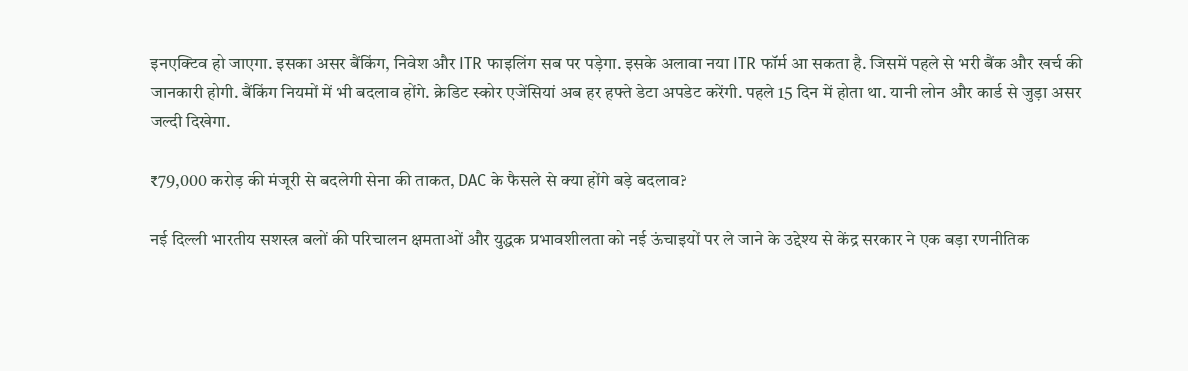इनएक्टिव हो जाएगा. इसका असर बैंकिंग, निवेश और ITR फाइलिंग सब पर पड़ेगा. इसके अलावा नया ITR फॉर्म आ सकता है. जिसमें पहले से भरी बैंक और खर्च की जानकारी होगी. बैंकिंग नियमों में भी बदलाव होंगे. क्रेडिट स्कोर एजेंसियां अब हर हफ्ते डेटा अपडेट करेंगी. पहले 15 दिन में होता था. यानी लोन और कार्ड से जुड़ा असर जल्दी दिखेगा.

₹79,000 करोड़ की मंजूरी से बदलेगी सेना की ताकत, DAC के फैसले से क्या होंगे बड़े बदलाव?

नई दिल्ली भारतीय सशस्त्र बलों की परिचालन क्षमताओं और युद्धक प्रभावशीलता को नई ऊंचाइयों पर ले जाने के उद्देश्य से केंद्र सरकार ने एक बड़ा रणनीतिक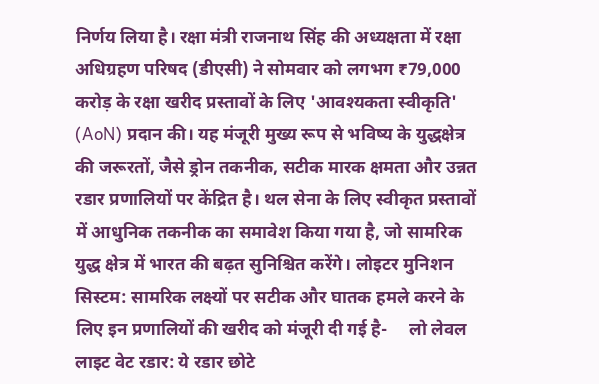निर्णय लिया है। रक्षा मंत्री राजनाथ सिंह की अध्यक्षता में रक्षा अधिग्रहण परिषद (डीएसी) ने सोमवार को लगभग ₹79,000 करोड़ के रक्षा खरीद प्रस्तावों के लिए 'आवश्यकता स्वीकृति' (AoN) प्रदान की। यह मंजूरी मुख्य रूप से भविष्य के युद्धक्षेत्र की जरूरतों, जैसे ड्रोन तकनीक, सटीक मारक क्षमता और उन्नत रडार प्रणालियों पर केंद्रित है। थल सेना के लिए स्वीकृत प्रस्तावों में आधुनिक तकनीक का समावेश किया गया है, जो सामरिक युद्ध क्षेत्र में भारत की बढ़त सुनिश्चित करेंगे। लोइटर मुनिशन सिस्टम: सामरिक लक्ष्यों पर सटीक और घातक हमले करने के लिए इन प्रणालियों की खरीद को मंजूरी दी गई है-     लो लेवल लाइट वेट रडार: ये रडार छोटे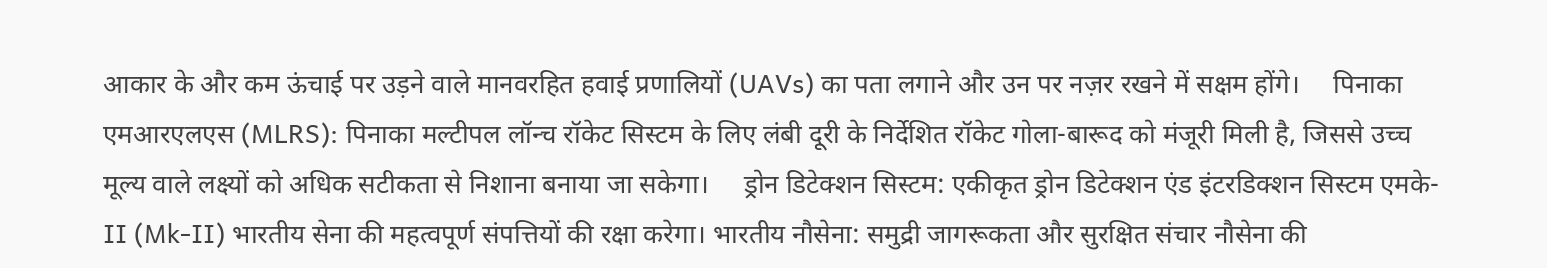आकार के और कम ऊंचाई पर उड़ने वाले मानवरहित हवाई प्रणालियों (UAVs) का पता लगाने और उन पर नज़र रखने में सक्षम होंगे।     पिनाका एमआरएलएस (MLRS): पिनाका मल्टीपल लॉन्च रॉकेट सिस्टम के लिए लंबी दूरी के निर्देशित रॉकेट गोला-बारूद को मंजूरी मिली है, जिससे उच्च मूल्य वाले लक्ष्यों को अधिक सटीकता से निशाना बनाया जा सकेगा।     ड्रोन डिटेक्शन सिस्टम: एकीकृत ड्रोन डिटेक्शन एंड इंटरडिक्शन सिस्टम एमके-II (Mk-II) भारतीय सेना की महत्वपूर्ण संपत्तियों की रक्षा करेगा। भारतीय नौसेना: समुद्री जागरूकता और सुरक्षित संचार नौसेना की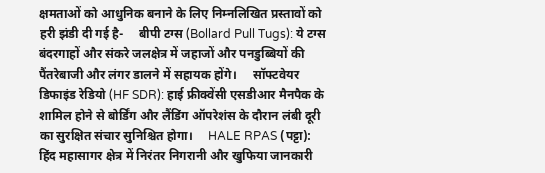क्षमताओं को आधुनिक बनाने के लिए निम्नलिखित प्रस्तावों को हरी झंडी दी गई है-     बीपी टग्स (Bollard Pull Tugs): ये टग्स बंदरगाहों और संकरे जलक्षेत्र में जहाजों और पनडुब्बियों की पैंतरेबाजी और लंगर डालने में सहायक होंगे।     सॉफ्टवेयर डिफाइंड रेडियो (HF SDR): हाई फ्रीक्वेंसी एसडीआर मैनपैक के शामिल होने से बोर्डिंग और लैंडिंग ऑपरेशंस के दौरान लंबी दूरी का सुरक्षित संचार सुनिश्चित होगा।     HALE RPAS (पट्टा): हिंद महासागर क्षेत्र में निरंतर निगरानी और खुफिया जानकारी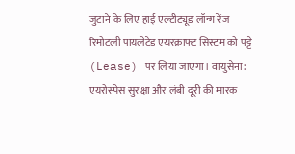जुटाने के लिए हाई एल्टीट्यूड लॉन्ग रेंज रिमोटली पायलेटेड एयरक्राफ्ट सिस्टम को पट्टे (Lease) पर लिया जाएगा। वायुसेना: एयरोस्पेस सुरक्षा और लंबी दूरी की मारक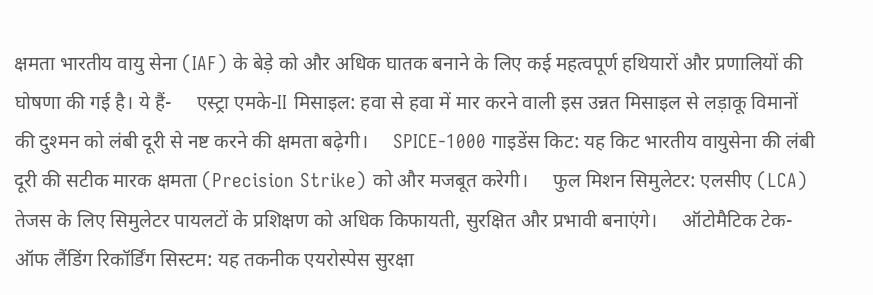क्षमता भारतीय वायु सेना (IAF) के बेड़े को और अधिक घातक बनाने के लिए कई महत्वपूर्ण हथियारों और प्रणालियों की घोषणा की गई है। ये हैं-     एस्ट्रा एमके-II मिसाइल: हवा से हवा में मार करने वाली इस उन्नत मिसाइल से लड़ाकू विमानों की दुश्मन को लंबी दूरी से नष्ट करने की क्षमता बढ़ेगी।     SPICE-1000 गाइडेंस किट: यह किट भारतीय वायुसेना की लंबी दूरी की सटीक मारक क्षमता (Precision Strike) को और मजबूत करेगी।     फुल मिशन सिमुलेटर: एलसीए (LCA) तेजस के लिए सिमुलेटर पायलटों के प्रशिक्षण को अधिक किफायती, सुरक्षित और प्रभावी बनाएंगे।     ऑटोमैटिक टेक-ऑफ लैंडिंग रिकॉर्डिंग सिस्टम: यह तकनीक एयरोस्पेस सुरक्षा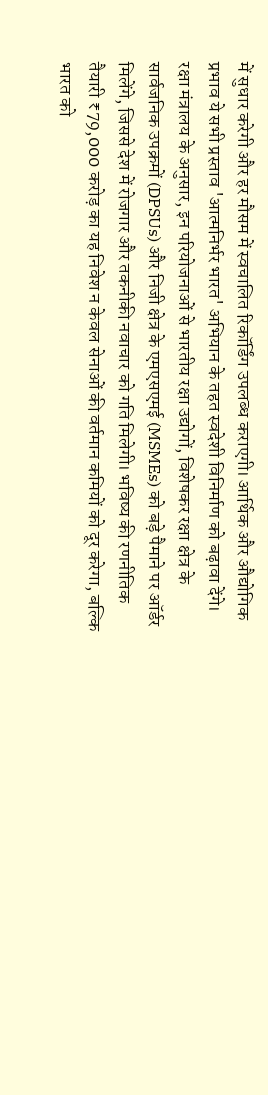में सुधार करेगी और हर मौसम में स्वचालित रिकॉर्डिंग उपलब्ध कराएगी। आर्थिक और औद्योगिक प्रभाव ये सभी प्रस्ताव 'आत्मनिर्भर भारत' अभियान के तहत स्वदेशी विनिर्माण को बढ़ावा देंगे। रक्षा मंत्रालय के अनुसार, इन परियोजनाओं से भारतीय रक्षा उद्योगों, विशेषकर रक्षा क्षेत्र के सार्वजनिक उपक्रमों (DPSUs) और निजी क्षेत्र के एमएसएमई (MSMEs) को बड़े पैमाने पर ऑर्डर मिलेंगे, जिससे देश में रोजगार और तकनीकी नवाचार को गति मिलेगी। भविष्य की रणनीतिक तैयारी ₹79,000 करोड़ का यह निवेश न केवल सेनाओं की वर्तमान कमियों को दूर करेगा, बल्कि भारत को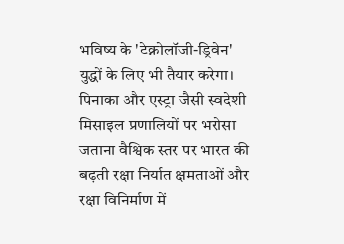भविष्य के 'टेक्नोलॉजी-ड्रिवेन' युद्धों के लिए भी तैयार करेगा। पिनाका और एस्ट्रा जैसी स्वदेशी मिसाइल प्रणालियों पर भरोसा जताना वैश्विक स्तर पर भारत की बढ़ती रक्षा निर्यात क्षमताओं और रक्षा विनिर्माण में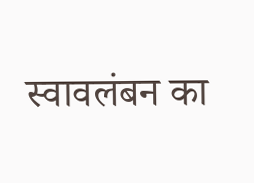स्वावलंबन का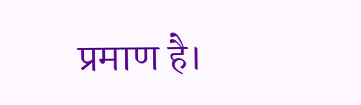प्रमाण है।